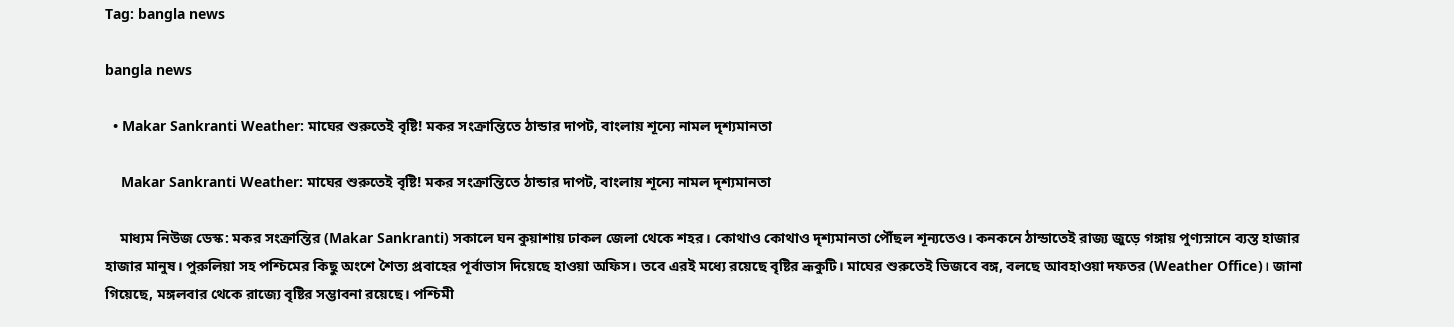Tag: bangla news

bangla news

  • Makar Sankranti Weather: মাঘের শুরুতেই বৃষ্টি! মকর সংক্রান্তিতে ঠান্ডার দাপট, বাংলায় শূন্যে নামল দৃশ্যমানতা

    Makar Sankranti Weather: মাঘের শুরুতেই বৃষ্টি! মকর সংক্রান্তিতে ঠান্ডার দাপট, বাংলায় শূন্যে নামল দৃশ্যমানতা

    মাধ্যম নিউজ ডেস্ক: মকর সংক্রান্তির (Makar Sankranti) সকালে ঘন কুয়াশায় ঢাকল জেলা থেকে শহর। কোথাও কোথাও দৃশ্যমানতা পৌঁছল শূন্যতেও। কনকনে ঠান্ডাতেই রাজ্য জুড়ে গঙ্গায় পুণ্যস্নানে ব্যস্ত হাজার হাজার মানুষ। পুরুলিয়া সহ পশ্চিমের কিছু অংশে শৈত্য প্রবাহের পূর্বাভাস দিয়েছে হাওয়া অফিস। তবে এরই মধ্যে রয়েছে বৃষ্টির ভ্রূকুটি। মাঘের শুরুতেই ভিজবে বঙ্গ, বলছে আবহাওয়া দফতর (Weather Office)। জানা গিয়েছে, মঙ্গলবার থেকে রাজ্যে বৃষ্টির সম্ভাবনা রয়েছে। পশ্চিমী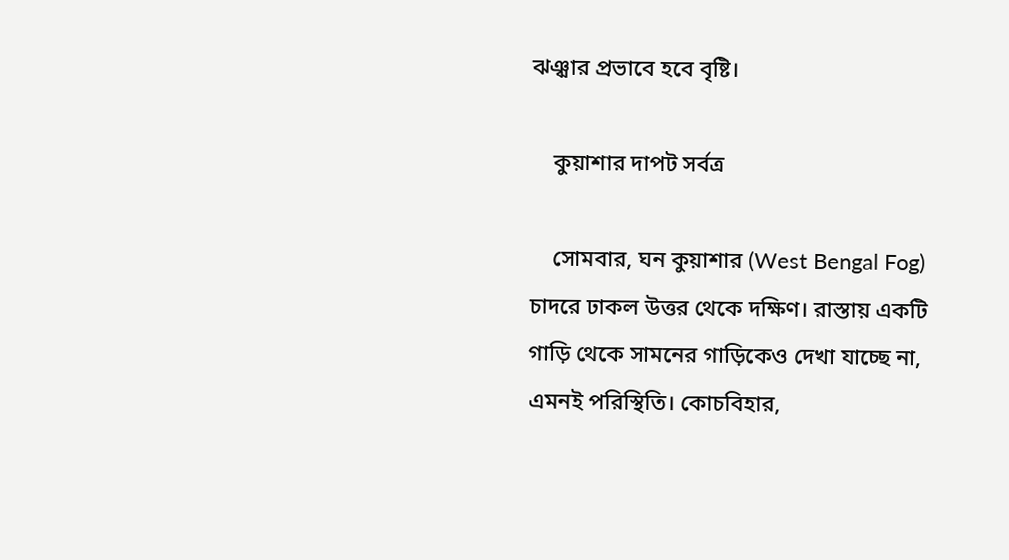ঝঞ্ঝার প্রভাবে হবে বৃষ্টি।

    কুয়াশার দাপট সর্বত্র

    সোমবার, ঘন কুয়াশার (West Bengal Fog) চাদরে ঢাকল উত্তর থেকে দক্ষিণ। রাস্তায় একটি গাড়ি থেকে সামনের গাড়িকেও দেখা যাচ্ছে না, এমনই পরিস্থিতি। কোচবিহার,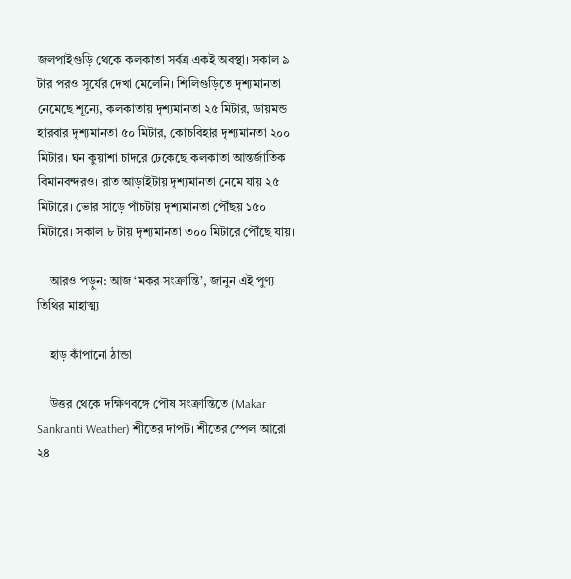জলপাইগুড়ি থেকে কলকাতা সর্বত্র একই অবস্থা। সকাল ৯ টার পরও সূর্যের দেখা মেলেনি। শিলিগুড়িতে দৃশ্যমানতা নেমেছে শূন্যে, কলকাতায় দৃশ্যমানতা ২৫ মিটার, ডায়মন্ড হারবার দৃশ্যমানতা ৫০ মিটার, কোচবিহার দৃশ্যমানতা ২০০ মিটার। ঘন কুয়াশা চাদরে ঢেকেছে কলকাতা আন্তর্জাতিক বিমানবন্দরও। রাত আড়াইটায় দৃশ্যমানতা নেমে যায় ২৫ মিটারে। ভোর সাড়ে পাঁচটায় দৃশ্যমানতা পৌঁছয় ১৫০ মিটারে। সকাল ৮ টায় দৃশ্যমানতা ৩০০ মিটারে পৌঁছে যায়।

    আরও পড়ুন: আজ ‘মকর সংক্রান্তি’, জানুন এই পুণ্য তিথির মাহাত্ম্য

    হাড় কাঁপানো ঠান্ডা

    উত্তর থেকে দক্ষিণবঙ্গে পৌষ সংক্রান্তিতে (Makar Sankranti Weather) শীতের দাপট। শীতের স্পেল আরো ২৪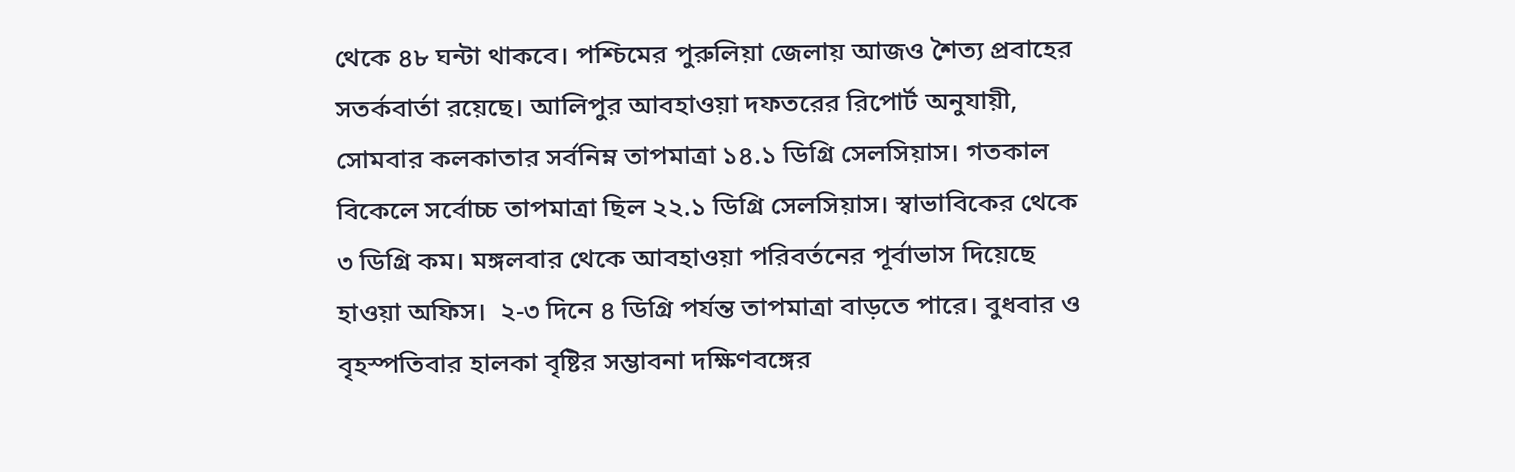থেকে ৪৮ ঘন্টা থাকবে। পশ্চিমের পুরুলিয়া জেলায় আজও শৈত্য প্রবাহের সতর্কবার্তা রয়েছে। আলিপুর আবহাওয়া দফতরের রিপোর্ট অনুযায়ী, সোমবার কলকাতার সর্বনিম্ন তাপমাত্রা ১৪.১ ডিগ্রি সেলসিয়াস। গতকাল বিকেলে সর্বোচ্চ তাপমাত্রা ছিল ২২.১ ডিগ্রি সেলসিয়াস। স্বাভাবিকের থেকে ৩ ডিগ্রি কম। মঙ্গলবার থেকে আবহাওয়া পরিবর্তনের পূর্বাভাস দিয়েছে হাওয়া অফিস।  ২-৩ দিনে ৪ ডিগ্রি পর্যন্ত তাপমাত্রা বাড়তে পারে। বুধবার ও বৃহস্পতিবার হালকা বৃষ্টির সম্ভাবনা দক্ষিণবঙ্গের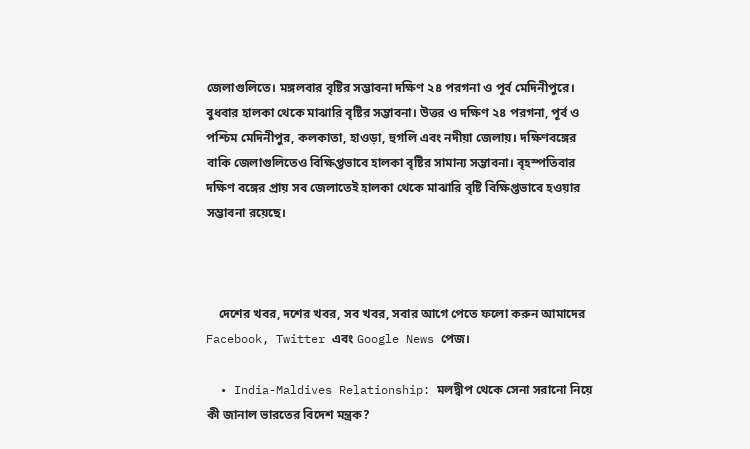জেলাগুলিতে। মঙ্গলবার বৃষ্টির সম্ভাবনা দক্ষিণ ২৪ পরগনা ও পূর্ব মেদিনীপুরে। বুধবার হালকা থেকে মাঝারি বৃষ্টির সম্ভাবনা। উত্তর ও দক্ষিণ ২৪ পরগনা, পূর্ব ও পশ্চিম মেদিনীপুর, কলকাতা, হাওড়া, হুগলি এবং নদীয়া জেলায়। দক্ষিণবঙ্গের বাকি জেলাগুলিতেও বিক্ষিপ্তভাবে হালকা বৃষ্টির সামান্য সম্ভাবনা। বৃহস্পতিবার দক্ষিণ বঙ্গের প্রায় সব জেলাতেই হালকা থেকে মাঝারি বৃষ্টি বিক্ষিপ্তভাবে হওয়ার সম্ভাবনা রয়েছে।



    দেশের খবর, দশের খবর, সব খবর, সবার আগে পেতে ফলো করুন আমাদের Facebook, Twitter এবং Google News পেজ।

  • India-Maldives Relationship: মলদ্বীপ থেকে সেনা সরানো নিয়ে কী জানাল ভারতের বিদেশ মন্ত্রক?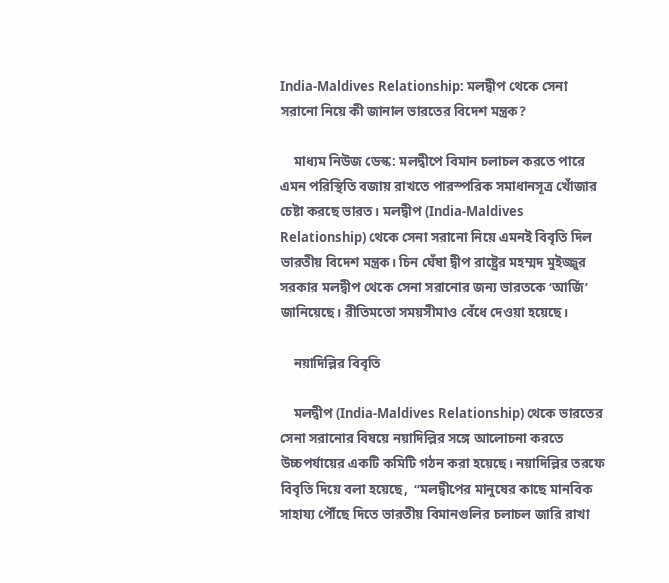India-Maldives Relationship: মলদ্বীপ থেকে সেনা সরানো নিয়ে কী জানাল ভারতের বিদেশ মন্ত্রক?

    মাধ্যম নিউজ ডেস্ক: মলদ্বীপে বিমান চলাচল করতে পারে এমন পরিস্থিতি বজায় রাখতে পারস্পরিক সমাধানসূত্র খোঁজার চেষ্টা করছে ভারত। মলদ্বীপ (India-Maldives Relationship) থেকে সেনা সরানো নিয়ে এমনই বিবৃতি দিল ভারতীয় বিদেশ মন্ত্রক। চিন ঘেঁষা দ্বীপ রাষ্ট্রের মহম্মদ মুইজ্জুর সরকার মলদ্বীপ থেকে সেনা সরানোর জন্য ভারতকে ‘আর্জি’ জানিয়েছে। রীতিমতো সময়সীমাও বেঁধে দেওয়া হয়েছে।

    নয়াদিল্লির বিবৃতি

    মলদ্বীপ (India-Maldives Relationship) থেকে ভারতের সেনা সরানোর বিষয়ে নয়াদিল্লির সঙ্গে আলোচনা করতে উচ্চপর্যায়ের একটি কমিটি গঠন করা হয়েছে। নয়াদিল্লির তরফে বিবৃতি দিয়ে বলা হয়েছে,  “মলদ্বীপের মানুষের কাছে মানবিক সাহায্য পৌঁছে দিতে ভারতীয় বিমানগুলির চলাচল জারি রাখা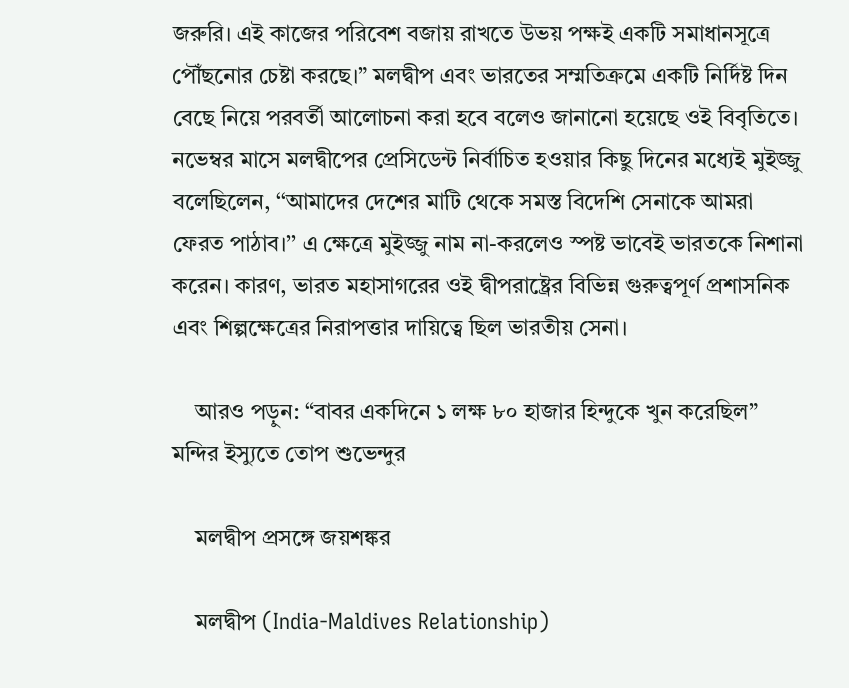জরুরি। এই কাজের পরিবেশ বজায় রাখতে উভয় পক্ষই একটি সমাধানসূত্রে পৌঁছনোর চেষ্টা করছে।” মলদ্বীপ এবং ভারতের সম্মতিক্রমে একটি নির্দিষ্ট দিন বেছে নিয়ে পরবর্তী আলোচনা করা হবে বলেও জানানো হয়েছে ওই বিবৃতিতে। নভেম্বর মাসে মলদ্বীপের প্রেসিডেন্ট নির্বাচিত হওয়ার কিছু দিনের মধ্যেই মুইজ্জু বলেছিলেন, ‘‘আমাদের দেশের মাটি থেকে সমস্ত বিদেশি সেনাকে আমরা ফেরত পাঠাব।’’ এ ক্ষেত্রে মুইজ্জু নাম না-করলেও স্পষ্ট ভাবেই ভারতকে নিশানা করেন। কারণ, ভারত মহাসাগরের ওই দ্বীপরাষ্ট্রের বিভিন্ন গুরুত্বপূর্ণ প্রশাসনিক এবং শিল্পক্ষেত্রের নিরাপত্তার দায়িত্বে ছিল ভারতীয় সেনা।

    আরও পড়ুন: “বাবর একদিনে ১ লক্ষ ৮০ হাজার হিন্দুকে খুন করেছিল” মন্দির ইস্যুতে তোপ শুভেন্দুর

    মলদ্বীপ প্রসঙ্গে জয়শঙ্কর

    মলদ্বীপ (India-Maldives Relationship)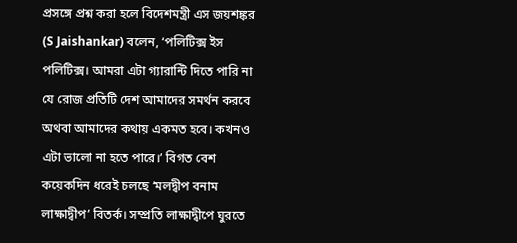প্রসঙ্গে প্রশ্ন করা হলে বিদেশমন্ত্রী এস জয়শঙ্কর (S Jaishankar) বলেন, ‘পলিটিক্স ইস পলিটিক্স। আমরা এটা গ্যারান্টি দিতে পারি না যে রোজ প্রতিটি দেশ আমাদের সমর্থন করবে অথবা আমাদের কথায় একমত হবে। কখনও এটা ভালো না হতে পারে।’ বিগত বেশ কয়েকদিন ধরেই চলছে ‘মলদ্বীপ বনাম লাক্ষাদ্বীপ’ বিতর্ক। সম্প্রতি লাক্ষাদ্বীপে ঘুরতে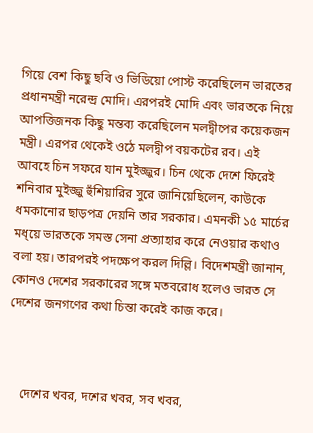গিয়ে বেশ কিছু ছবি ও ভিডিয়ো পোস্ট করেছিলেন ভারতের প্রধানমন্ত্রী নরেন্দ্র মোদি। এরপরই মোদি এবং ভারতকে নিয়ে আপত্তিজনক কিছু মন্তব্য করেছিলেন মলদ্বীপের কয়েকজন মন্ত্রী। এরপর থেকেই ওঠে মলদ্বীপ বয়কটের রব। এই আবহে চিন সফরে যান মুইজ্জুর। চিন থেকে দেশে ফিরেই শনিবার মুইজ্জু হুঁশিয়ারির সুরে জানিয়েছিলেন, কাউকে ধমকানোর ছাড়পত্র দেয়নি তার সরকার। এমনকী ১৫ মার্চের মধ্য়ে ভারতকে সমস্ত সেনা প্রত্যাহার করে নেওয়ার কথাও বলা হয়। তারপরই পদক্ষেপ করল দিল্লি। বিদেশমন্ত্রী জানান, কোনও দেশের সরকারের সঙ্গে মতবরোধ হলেও ভারত সে দেশের জনগণের কথা চিন্তা করেই কাজ করে।



    দেশের খবর, দশের খবর, সব খবর,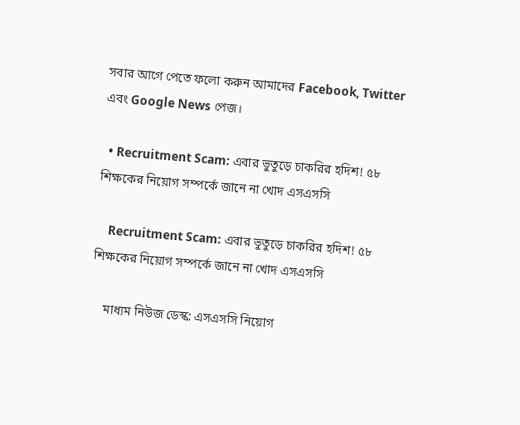সবার আগে পেতে ফলো করুন আমাদের Facebook, Twitter এবং Google News পেজ।

  • Recruitment Scam: এবার ভুতুড়ে চাকরির হদিশ! ৫৮ শিক্ষকের নিয়োগ সম্পর্কে জানে না খোদ এসএসসি

    Recruitment Scam: এবার ভুতুড়ে চাকরির হদিশ! ৫৮ শিক্ষকের নিয়োগ সম্পর্কে জানে না খোদ এসএসসি

    মাধ্যম নিউজ ডেস্ক: এসএসসি নিয়োগ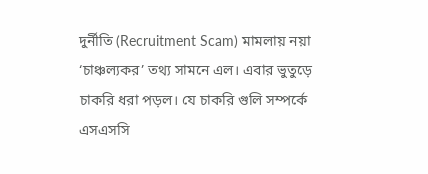দুর্নীতি (Recruitment Scam) মামলায় নয়া ‘চাঞ্চল্যকর’ তথ্য সামনে এল। এবার ভুতুড়ে চাকরি ধরা পড়ল। যে চাকরি গুলি সম্পর্কে এসএসসি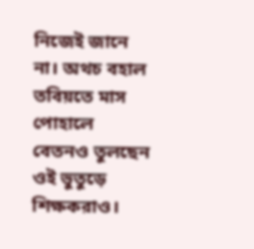নিজেই জানে না। অথচ বহাল তবিয়তে মাস পোহালে বেতনও তুলছেন ওই ভুতুড়ে শিক্ষকরাও।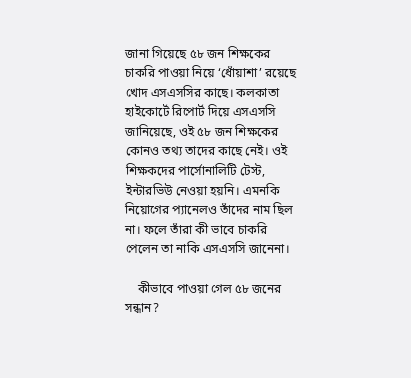জানা গিয়েছে ৫৮ জন শিক্ষকের চাকরি পাওয়া নিয়ে ‘ধোঁয়াশা’ রয়েছে খোদ এসএসসির কাছে। কলকাতা হাইকোর্টে রিপোর্ট দিয়ে এসএসসি জানিয়েছে, ওই ৫৮ জন শিক্ষকের কোনও তথ্য তাদের কাছে নেই। ওই শিক্ষকদের পার্সোনালিটি টেস্ট, ইন্টারভিউ নেওয়া হয়নি। এমনকি নিয়োগের প্যানেলও তাঁদের নাম ছিল না। ফলে তাঁরা কী ভাবে চাকরি পেলেন তা নাকি এসএসসি জানেনা।

    কীভাবে পাওয়া গেল ৫৮ জনের সন্ধান?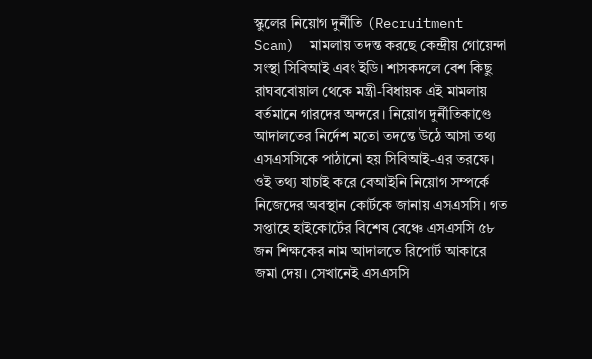স্কুলের নিয়োগ দুর্নীতি (Recruitment Scam)  মামলায় তদন্ত করছে কেন্দ্রীয় গোয়েন্দা সংস্থা সিবিআই এবং ইডি। শাসকদলে বেশ কিছু রাঘববোয়াল থেকে মন্ত্রী-বিধায়ক এই মামলায় বর্তমানে গারদের অন্দরে। নিয়োগ দুর্নীতিকাণ্ডে আদালতের নির্দেশ মতো তদন্তে উঠে আসা তথ্য এসএসসিকে পাঠানো হয় সিবিআই-এর তরফে। ওই তথ্য যাচাই করে বেআইনি নিয়োগ সম্পর্কে নিজেদের অবস্থান কোর্টকে জানায় এসএসসি। গত সপ্তাহে হাইকোর্টের বিশেষ বেঞ্চে এসএসসি ৫৮ জন শিক্ষকের নাম আদালতে রিপোর্ট আকারে জমা দেয়। সেখানেই এসএসসি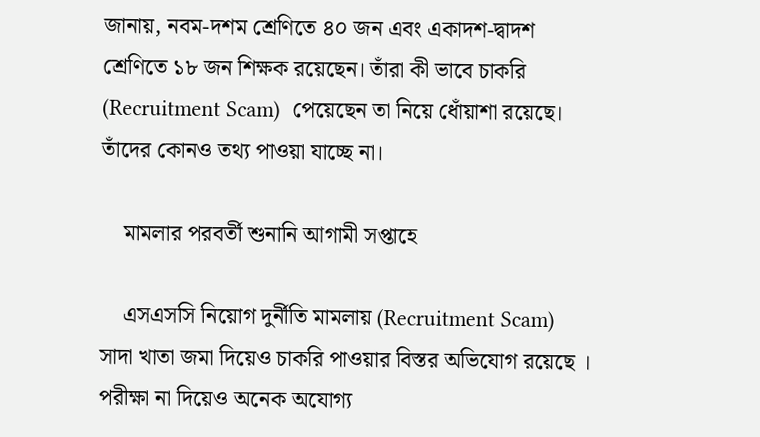জানায়, নবম-দশম শ্রেণিতে ৪০ জন এবং একাদশ-দ্বাদশ শ্রেণিতে ১৮ জন শিক্ষক রয়েছেন। তাঁরা কী ভাবে চাকরি (Recruitment Scam)  পেয়েছেন তা নিয়ে ধোঁয়াশা রয়েছে। তাঁদের কোনও তথ্য পাওয়া যাচ্ছে না।

    মামলার পরবর্তী শুনানি আগামী সপ্তাহে

    এসএসসি নিয়োগ দুর্নীতি মামলায় (Recruitment Scam)  সাদা খাতা জমা দিয়েও চাকরি পাওয়ার বিস্তর অভিযোগ রয়েছে । পরীক্ষা না দিয়েও অনেক অযোগ্য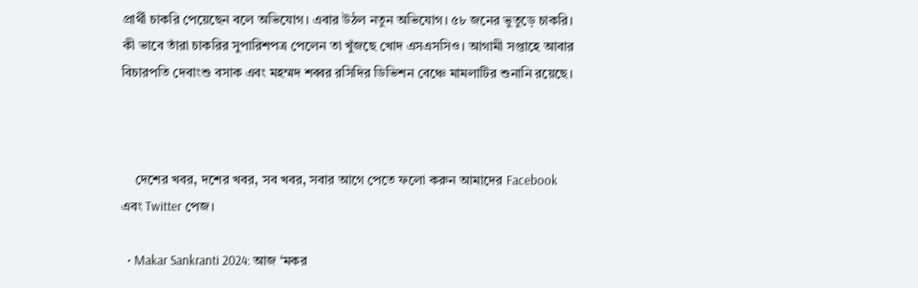প্রার্থী চাকরি পেয়েছেন বলে অভিযোগ। এবার উঠল নতুন অভিযোগ। ৫৮ জনের ভুতুড়ে চাকরি। কী ভাবে তাঁরা চাকরির সুপারিশপত্র পেলেন তা খুঁজছে খোদ এসএসসিও। আগামী সপ্তাহে আবার বিচারপতি দেবাংশু বসাক এবং মহম্মদ শব্বর রসিদির ডিভিশন বেঞ্চে মামলাটির শুনানি রয়েছে।



    দেশের খবর, দশের খবর, সব খবর, সবার আগে পেতে ফলো করুন আমাদের Facebook এবং Twitter পেজ।

  • Makar Sankranti 2024: আজ ‘মকর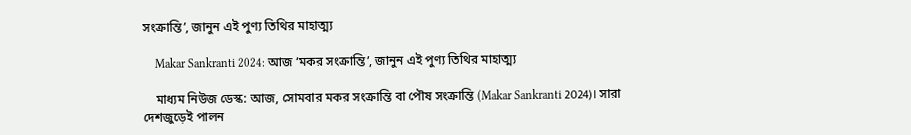সংক্রান্তি’, জানুন এই পুণ্য তিথির মাহাত্ম্য

    Makar Sankranti 2024: আজ ‘মকর সংক্রান্তি’, জানুন এই পুণ্য তিথির মাহাত্ম্য

    মাধ্যম নিউজ ডেস্ক: আজ, সোমবার মকর সংক্রান্তি বা পৌষ সংক্রান্তি (Makar Sankranti 2024)। সারা দেশজুড়েই পালন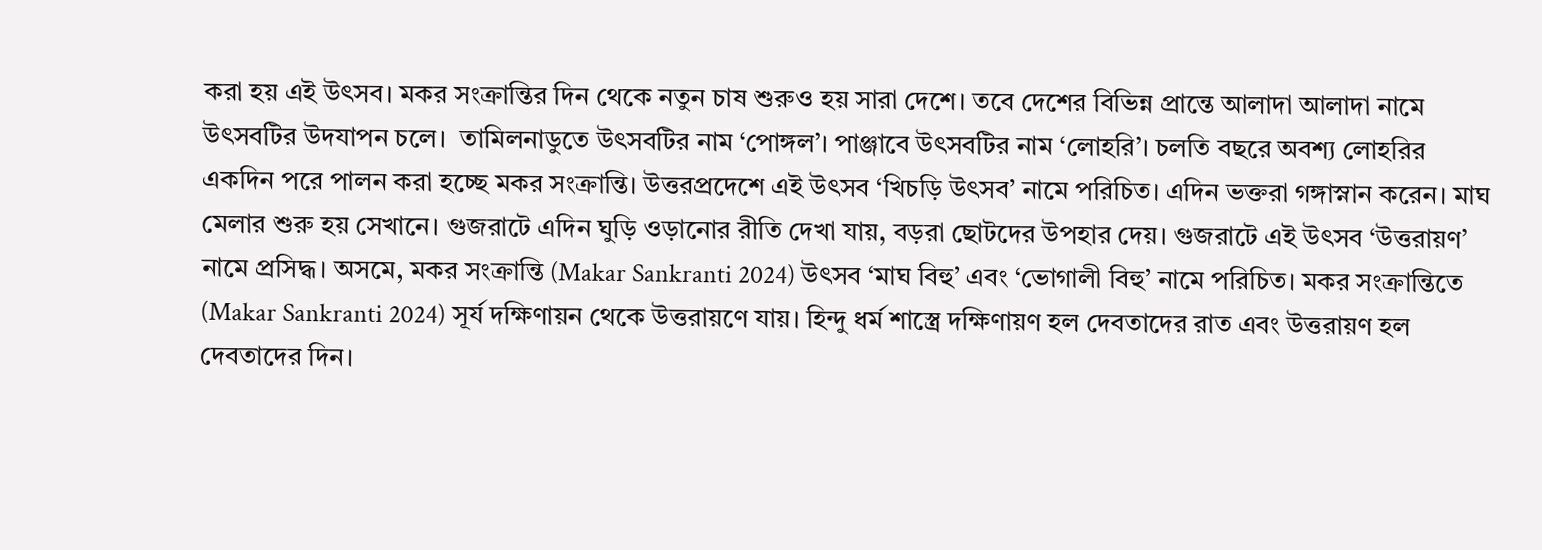করা হয় এই উৎসব। মকর সংক্রান্তির দিন থেকে নতুন চাষ শুরুও হয় সারা দেশে। তবে দেশের বিভিন্ন প্রান্তে আলাদা আলাদা নামে উৎসবটির উদযাপন চলে।  তামিলনাডুতে উৎসবটির নাম ‘পোঙ্গল’। পাঞ্জাবে উৎসবটির নাম ‘লোহরি’। চলতি বছরে অবশ্য লোহরির একদিন পরে পালন করা হচ্ছে মকর সংক্রান্তি। উত্তরপ্রদেশে এই উৎসব ‘খিচড়ি উৎসব’ নামে পরিচিত। এদিন ভক্তরা গঙ্গাস্নান করেন। মাঘ মেলার শুরু হয় সেখানে। গুজরাটে এদিন ঘুড়ি ওড়ানোর রীতি দেখা যায়, বড়রা ছোটদের উপহার দেয়। গুজরাটে এই উৎসব ‘উত্তরায়ণ’ নামে প্রসিদ্ধ। অসমে, মকর সংক্রান্তি (Makar Sankranti 2024) উৎসব ‘মাঘ বিহু’ এবং ‘ভোগালী বিহু’ নামে পরিচিত। মকর সংক্রান্তিতে (Makar Sankranti 2024) সূর্য দক্ষিণায়ন থেকে উত্তরায়ণে যায়। হিন্দু ধর্ম শাস্ত্রে দক্ষিণায়ণ হল দেবতাদের রাত এবং উত্তরায়ণ হল দেবতাদের দিন।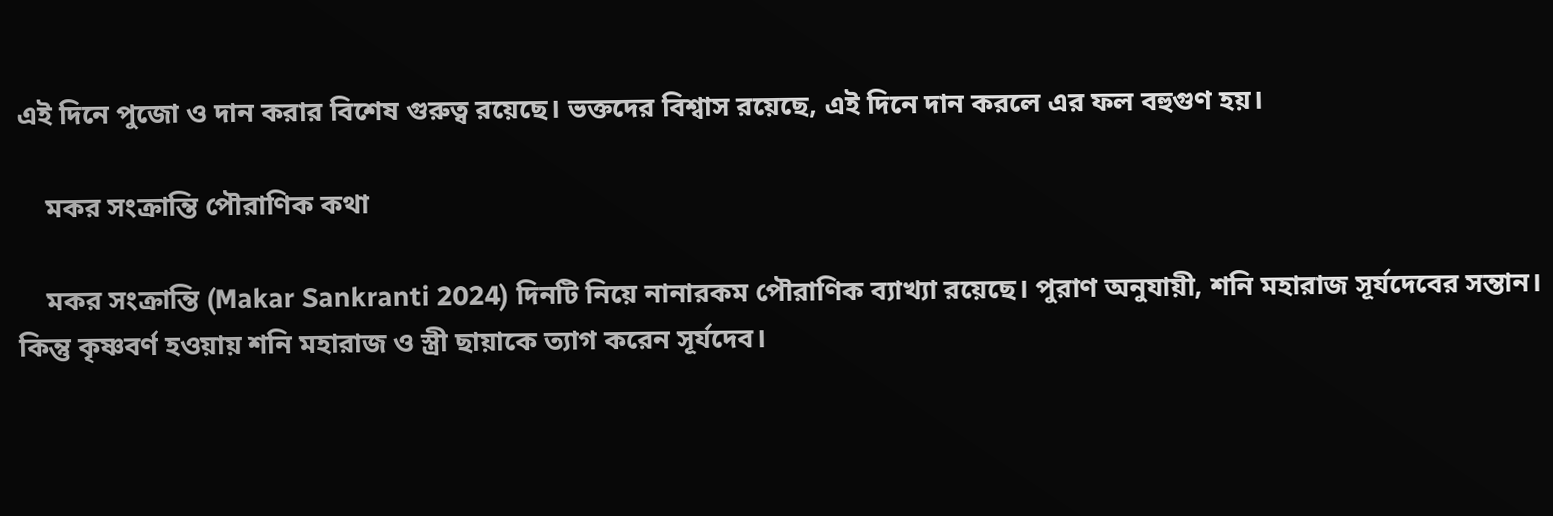এই দিনে পুজো ও দান করার বিশেষ গুরুত্ব রয়েছে। ভক্তদের বিশ্বাস রয়েছে, এই দিনে দান করলে এর ফল বহুগুণ হয়।

    মকর সংক্রান্তি পৌরাণিক কথা

    মকর সংক্রান্তি (Makar Sankranti 2024) দিনটি নিয়ে নানারকম পৌরাণিক ব্যাখ্যা রয়েছে। পুরাণ অনুযায়ী, শনি মহারাজ সূর্যদেবের সন্তান। কিন্তু কৃষ্ণবর্ণ হওয়ায় শনি মহারাজ ও স্ত্রী ছায়াকে ত্যাগ করেন সূর্যদেব।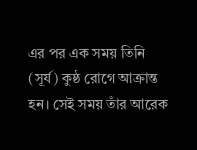এর পর এক সময় তিনি (সূর্য) কুষ্ঠ রোগে আক্রান্ত হন। সেই সময় তাঁর আরেক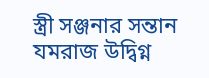স্ত্রী সঞ্জনার সন্তান যমরাজ উদ্বিগ্ন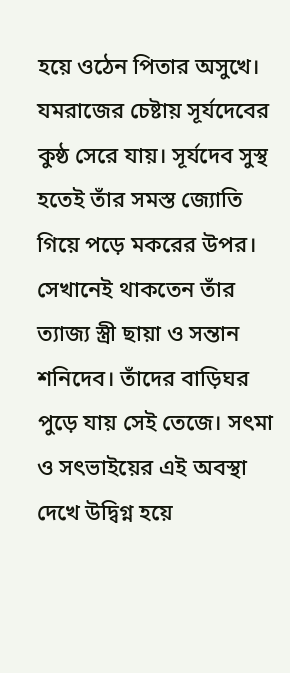হয়ে ওঠেন পিতার অসুখে। যমরাজের চেষ্টায় সূর্যদেবের কুষ্ঠ সেরে যায়। সূর্যদেব সুস্থ হতেই তাঁর সমস্ত জ্যোতি গিয়ে পড়ে মকরের উপর। সেখানেই থাকতেন তাঁর ত্যাজ্য স্ত্রী ছায়া ও সন্তান শনিদেব। তাঁদের বাড়িঘর পুড়ে যায় সেই তেজে। সৎমা ও সৎভাইয়ের এই অবস্থা দেখে উদ্বিগ্ন হয়ে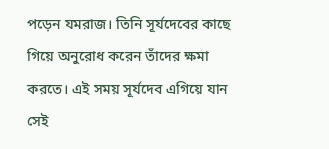পড়েন যমরাজ। তিনি সূর্যদেবের কাছে গিয়ে অনুরোধ করেন তাঁদের ক্ষমা করতে। এই সময় সূর্যদেব এগিয়ে যান সেই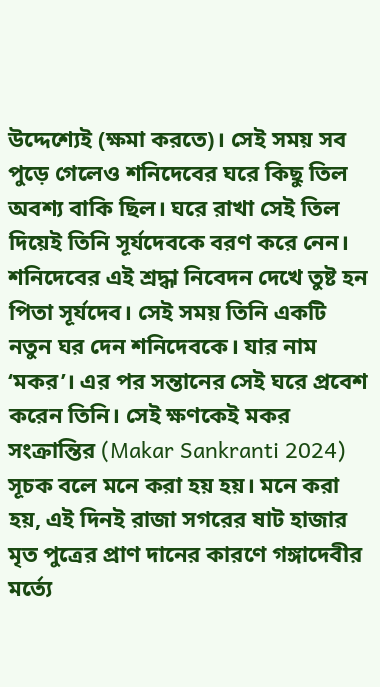উদ্দেশ্যেই (ক্ষমা করতে)। সেই সময় সব পুড়ে গেলেও শনিদেবের ঘরে কিছু তিল অবশ্য বাকি ছিল। ঘরে রাখা সেই তিল দিয়েই তিনি সূর্যদেবকে বরণ করে নেন। শনিদেবের এই শ্রদ্ধা নিবেদন দেখে তুষ্ট হন পিতা সূর্যদেব। সেই সময় তিনি একটি নতুন ঘর দেন শনিদেবকে। যার নাম ‘মকর’। এর পর সন্তানের সেই ঘরে প্রবেশ করেন তিনি। সেই ক্ষণকেই মকর সংক্রান্তির (Makar Sankranti 2024) সূচক বলে মনে করা হয় হয়। মনে করা হয়, এই দিনই রাজা সগরের ষাট হাজার মৃত পুত্রের প্রাণ দানের কারণে গঙ্গাদেবীর মর্ত্যে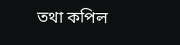তথা কপিল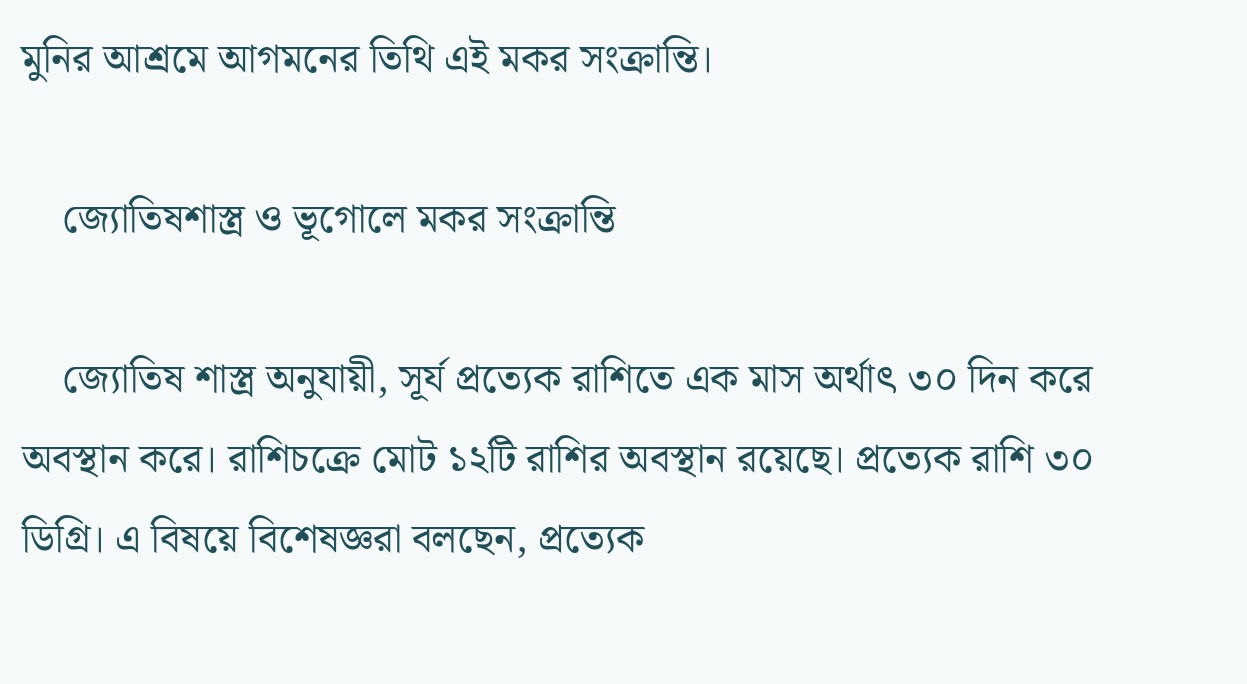মুনির আশ্রমে আগমনের তিথি এই মকর সংক্রান্তি।

    জ্যোতিষশাস্ত্র ও ভূগোলে মকর সংক্রান্তি

    জ্যোতিষ শাস্ত্র অনুযায়ী, সূর্য প্রত্যেক রাশিতে এক মাস অর্থাৎ ৩০ দিন করে অবস্থান করে। রাশিচক্রে মোট ১২টি রাশির অবস্থান রয়েছে। প্রত্যেক রাশি ৩০ ডিগ্রি। এ বিষয়ে বিশেষজ্ঞরা বলছেন, প্রত্যেক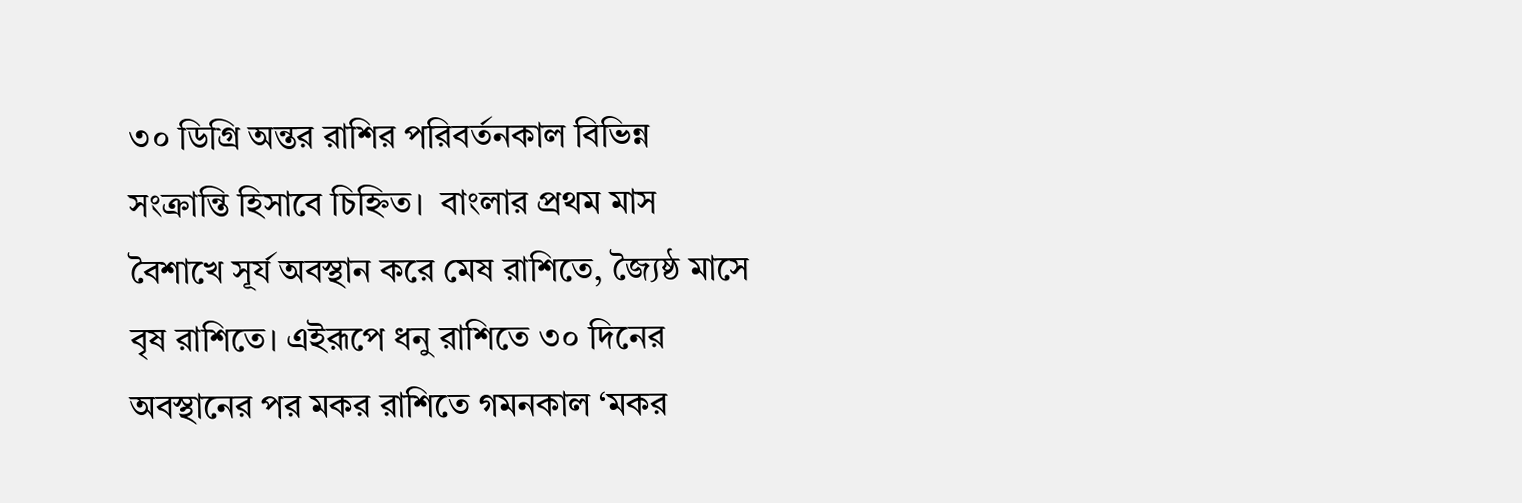৩০ ডিগ্রি অন্তর রাশির পরিবর্তনকাল বিভিন্ন সংক্রান্তি হিসাবে চিহ্নিত।  বাংলার প্রথম মাস বৈশাখে সূর্য অবস্থান করে মেষ রাশিতে, জ্যৈষ্ঠ মাসে বৃষ রাশিতে। এইরূপে ধনু রাশিতে ৩০ দিনের অবস্থানের পর মকর রাশিতে গমনকাল ‘মকর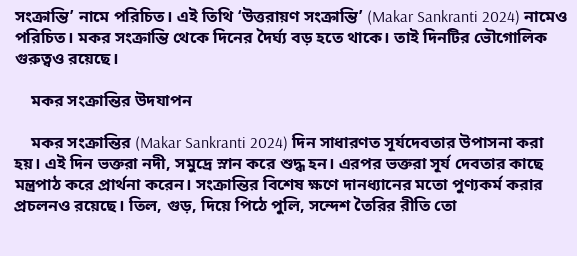সংক্রান্তি’ নামে পরিচিত। এই তিথি ‘উত্তরায়ণ সংক্রান্তি’ (Makar Sankranti 2024) নামেও পরিচিত। মকর সংক্রান্তি থেকে দিনের দৈর্ঘ্য বড় হতে থাকে। তাই দিনটির ভৌগোলিক গুরুত্বও রয়েছে।

    মকর সংক্রান্তির উদযাপন

    মকর সংক্রান্তির (Makar Sankranti 2024) দিন সাধারণত সূর্যদেবতার উপাসনা করা হয়। এই দিন ভক্তরা নদী, সমুদ্রে স্নান করে শুদ্ধ হন। এরপর ভক্তরা সূর্য দেবতার কাছে মন্ত্রপাঠ করে প্রার্থনা করেন। সংক্রান্তির বিশেষ ক্ষণে দানধ্যানের মতো পুণ্যকর্ম করার প্রচলনও রয়েছে। তিল, গুড়, দিয়ে পিঠে পুলি, সন্দেশ তৈরির রীতি তো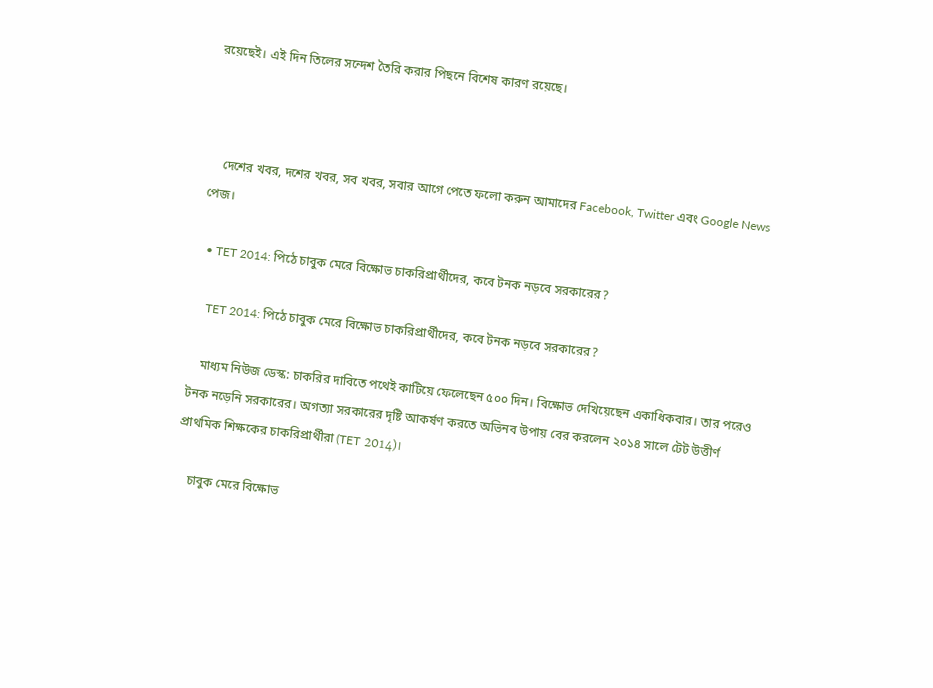রয়েছেই। এই দিন তিলের সন্দেশ তৈরি করার পিছনে বিশেষ কারণ রয়েছে।



    দেশের খবর, দশের খবর, সব খবর, সবার আগে পেতে ফলো করুন আমাদের Facebook, Twitter এবং Google News পেজ।

  • TET 2014: পিঠে চাবুক মেরে বিক্ষোভ চাকরিপ্রার্থীদের, কবে টনক নড়বে সরকারের?

    TET 2014: পিঠে চাবুক মেরে বিক্ষোভ চাকরিপ্রার্থীদের, কবে টনক নড়বে সরকারের?

    মাধ্যম নিউজ ডেস্ক: চাকরির দাবিতে পথেই কাটিয়ে ফেলেছেন ৫০০ দিন। বিক্ষোভ দেখিয়েছেন একাধিকবার। তার পরেও টনক নড়েনি সরকারের। অগত্যা সরকারের দৃষ্টি আকর্ষণ করতে অভিনব উপায় বের করলেন ২০১৪ সালে টেট উত্তীর্ণ প্রাথমিক শিক্ষকের চাকরিপ্রার্থীরা (TET 2014)।

    চাবুক মেরে বিক্ষোভ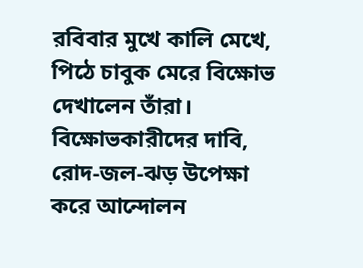রবিবার মুখে কালি মেখে, পিঠে চাবুক মেরে বিক্ষোভ দেখালেন তাঁরা। বিক্ষোভকারীদের দাবি, রোদ-জল-ঝড় উপেক্ষা করে আন্দোলন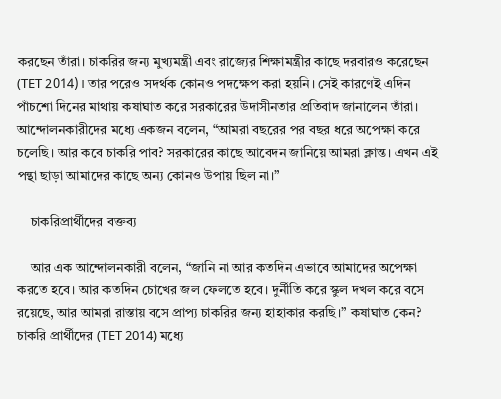করছেন তাঁরা। চাকরির জন্য মুখ্যমন্ত্রী এবং রাজ্যের শিক্ষামন্ত্রীর কাছে দরবারও করেছেন (TET 2014)। তার পরেও সদর্থক কোনও পদক্ষেপ করা হয়নি। সেই কারণেই এদিন পাঁচশো দিনের মাথায় কষাঘাত করে সরকারের উদাসীনতার প্রতিবাদ জানালেন তাঁরা। আন্দোলনকারীদের মধ্যে একজন বলেন, “আমরা বছরের পর বছর ধরে অপেক্ষা করে চলেছি। আর কবে চাকরি পাব? সরকারের কাছে আবেদন জানিয়ে আমরা ক্লান্ত। এখন এই পন্থা ছাড়া আমাদের কাছে অন্য কোনও উপায় ছিল না।”

    চাকরিপ্রার্থীদের বক্তব্য

    আর এক আন্দোলনকারী বলেন, “জানি না আর কতদিন এভাবে আমাদের অপেক্ষা করতে হবে। আর কতদিন চোখের জল ফেলতে হবে। দুর্নীতি করে স্কুল দখল করে বসে রয়েছে, আর আমরা রাস্তায় বসে প্রাপ্য চাকরির জন্য হাহাকার করছি।” কষাঘাত কেন? চাকরি প্রার্থীদের (TET 2014) মধ্যে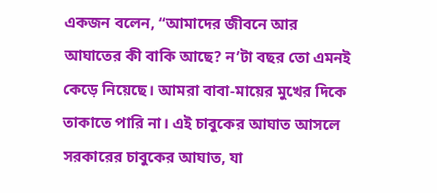একজন বলেন, “আমাদের জীবনে আর আঘাতের কী বাকি আছে? ন’টা বছর তো এমনই কেড়ে নিয়েছে। আমরা বাবা-মায়ের মুখের দিকে তাকাতে পারি না। এই চাবুকের আঘাত আসলে সরকারের চাবুকের আঘাত, যা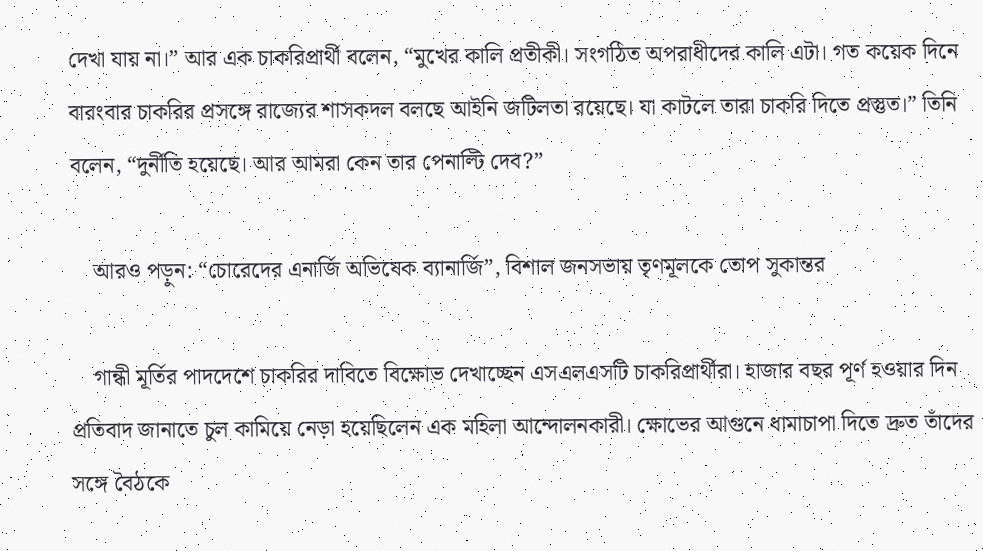দেখা যায় না।” আর এক চাকরিপ্রার্থী বলেন, “মুখের কালি প্রতীকী। সংগঠিত অপরাধীদের কালি এটা। গত কয়েক দিনে বারংবার চাকরির প্রসঙ্গে রাজ্যের শাসকদল বলছে আইনি জটিলতা রয়েছে। যা কাটলে তারা চাকরি দিতে প্রস্তুত।” তিনি বলেন, “দুর্নীতি হয়েছে। আর আমরা কেন তার পেনাল্টি দেব?”

    আরও পড়ুন: “চোরেদের এনার্জি অভিষেক ব্যানার্জি”, বিশাল জনসভায় তৃণমূলকে তোপ সুকান্তর

    গান্ধী মূর্তির পাদদেশে চাকরির দাবিতে বিক্ষোভ দেখাচ্ছেন এসএলএসটি চাকরিপ্রার্থীরা। হাজার বছর পূর্ণ হওয়ার দিন প্রতিবাদ জানাতে চুল কামিয়ে নেড়া হয়েছিলেন এক মহিলা আন্দোলনকারী। ক্ষোভের আগুনে ধামাচাপা দিতে দ্রুত তাঁদের সঙ্গে বৈঠকে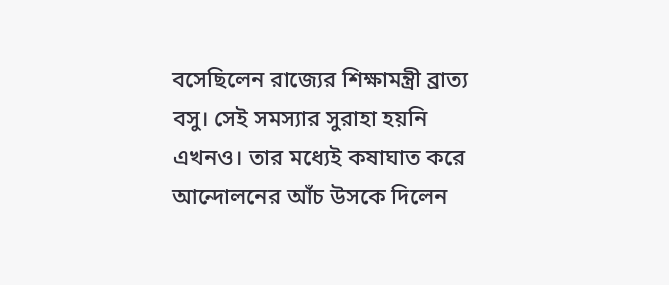বসেছিলেন রাজ্যের শিক্ষামন্ত্রী ব্রাত্য বসু। সেই সমস্যার সুরাহা হয়নি এখনও। তার মধ্যেই কষাঘাত করে আন্দোলনের আঁচ উসকে দিলেন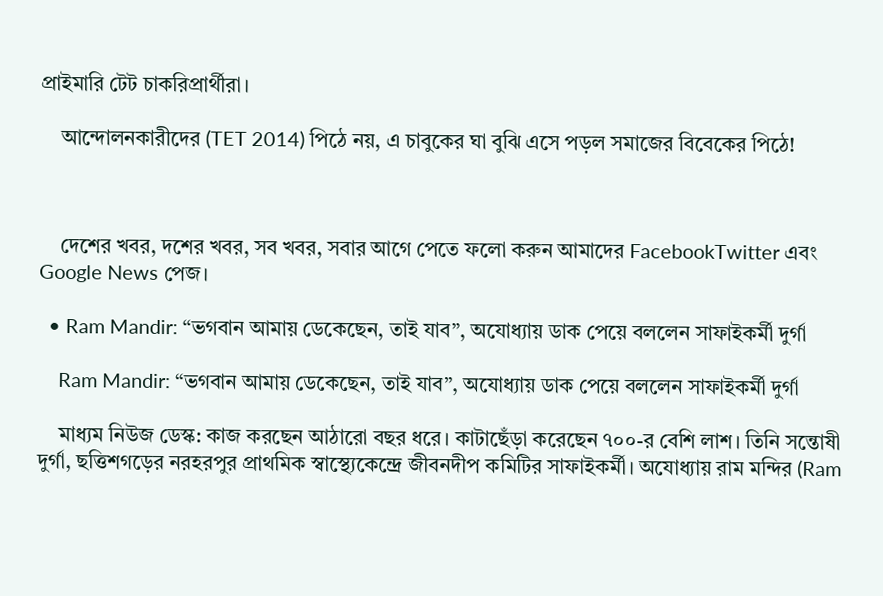প্রাইমারি টেট চাকরিপ্রার্থীরা।

    আন্দোলনকারীদের (TET 2014) পিঠে নয়, এ চাবুকের ঘা বুঝি এসে পড়ল সমাজের বিবেকের পিঠে!



    দেশের খবর, দশের খবর, সব খবর, সবার আগে পেতে ফলো করুন আমাদের FacebookTwitter এবং Google News পেজ।

  • Ram Mandir: “ভগবান আমায় ডেকেছেন, তাই যাব”, অযোধ্যায় ডাক পেয়ে বললেন সাফাইকর্মী দুর্গা

    Ram Mandir: “ভগবান আমায় ডেকেছেন, তাই যাব”, অযোধ্যায় ডাক পেয়ে বললেন সাফাইকর্মী দুর্গা

    মাধ্যম নিউজ ডেস্ক: কাজ করছেন আঠারো বছর ধরে। কাটাছেঁড়া করেছেন ৭০০-র বেশি লাশ। তিনি সন্তোষী দুর্গা, ছত্তিশগড়ের নরহরপুর প্রাথমিক স্বাস্থ্যেকেন্দ্রে জীবনদীপ কমিটির সাফাইকর্মী। অযোধ্যায় রাম মন্দির (Ram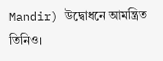Mandir) উদ্বোধনে আমন্ত্রিত তিনিও।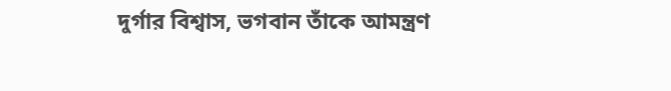দুর্গার বিশ্বাস, ভগবান তাঁকে আমন্ত্রণ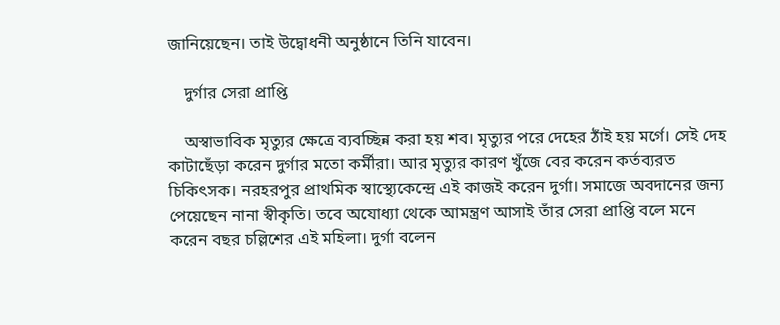জানিয়েছেন। তাই উদ্বোধনী অনুষ্ঠানে তিনি যাবেন।

    দুর্গার সেরা প্রাপ্তি

    অস্বাভাবিক মৃত্যুর ক্ষেত্রে ব্যবচ্ছিন্ন করা হয় শব। মৃত্যুর পরে দেহের ঠাঁই হয় মর্গে। সেই দেহ কাটাছেঁড়া করেন দুর্গার মতো কর্মীরা। আর মৃত্যুর কারণ খুঁজে বের করেন কর্তব্যরত চিকিৎসক। নরহরপুর প্রাথমিক স্বাস্থ্যেকেন্দ্রে এই কাজই করেন দুর্গা। সমাজে অবদানের জন্য পেয়েছেন নানা স্বীকৃতি। তবে অযোধ্যা থেকে আমন্ত্রণ আসাই তাঁর সেরা প্রাপ্তি বলে মনে করেন বছর চল্লিশের এই মহিলা। দুর্গা বলেন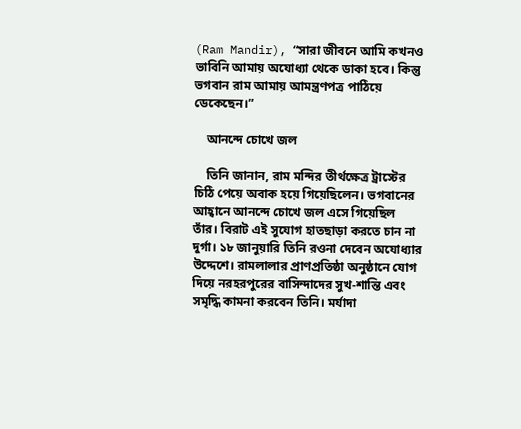(Ram Mandir), “সারা জীবনে আমি কখনও ভাবিনি আমায় অযোধ্যা থেকে ডাকা হবে। কিন্তু ভগবান রাম আমায় আমন্ত্রণপত্র পাঠিয়ে ডেকেছেন।”

    আনন্দে চোখে জল

    তিনি জানান, রাম মন্দির তীর্থক্ষেত্র ট্রাস্টের চিঠি পেয়ে অবাক হয়ে গিয়েছিলেন। ভগবানের আহ্বানে আনন্দে চোখে জল এসে গিয়েছিল তাঁর। বিরাট এই সুযোগ হাতছাড়া করতে চান না দুর্গা। ১৮ জানুয়ারি তিনি রওনা দেবেন অযোধ্যার উদ্দেশে। রামলালার প্রাণপ্রতিষ্ঠা অনুষ্ঠানে যোগ দিয়ে নরহরপুরের বাসিন্দাদের সুখ-শান্তি এবং সমৃদ্ধি কামনা করবেন তিনি। মর্যাদা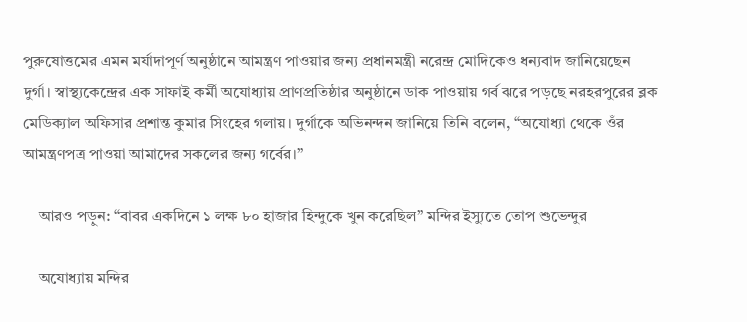পুরুষোত্তমের এমন মর্যাদাপূর্ণ অনুষ্ঠানে আমন্ত্রণ পাওয়ার জন্য প্রধানমন্ত্রী নরেন্দ্র মোদিকেও ধন্যবাদ জানিয়েছেন দুর্গা। স্বাস্থ্যকেন্দ্রের এক সাফাই কর্মী অযোধ্যায় প্রাণপ্রতিষ্ঠার অনুষ্ঠানে ডাক পাওয়ায় গর্ব ঝরে পড়ছে নরহরপুরের ব্লক মেডিক্যাল অফিসার প্রশান্ত কুমার সিংহের গলায়। দুর্গাকে অভিনন্দন জানিয়ে তিনি বলেন, “অযোধ্যা থেকে ওঁর আমন্ত্রণপত্র পাওয়া আমাদের সকলের জন্য গর্বের।”

    আরও পড়ুন: “বাবর একদিনে ১ লক্ষ ৮০ হাজার হিন্দুকে খুন করেছিল” মন্দির ইস্যুতে তোপ শুভেন্দুর

    অযোধ্যায় মন্দির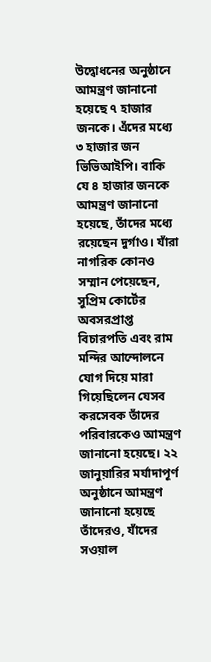উদ্বোধনের অনুষ্ঠানে আমন্ত্রণ জানানো হয়েছে ৭ হাজার জনকে। এঁদের মধ্যে ৩ হাজার জন ভিভিআইপি। বাকি যে ৪ হাজার জনকে আমন্ত্রণ জানানো হয়েছে, তাঁদের মধ্যে রয়েছেন দুর্গাও। যাঁরা নাগরিক কোনও সম্মান পেয়েছেন, সুপ্রিম কোর্টের অবসরপ্রাপ্ত বিচারপতি এবং রাম মন্দির আন্দোলনে যোগ দিয়ে মারা গিয়েছিলেন যেসব করসেবক তাঁদের পরিবারকেও আমন্ত্রণ জানানো হয়েছে। ২২ জানুয়ারির মর্যাদাপূর্ণ অনুষ্ঠানে আমন্ত্রণ জানানো হয়েছে তাঁদেরও, যাঁদের সওয়াল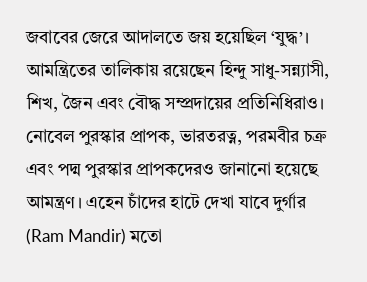জবাবের জেরে আদালতে জয় হয়েছিল ‘যুদ্ধ’। আমন্ত্রিতের তালিকায় রয়েছেন হিন্দু সাধু-সন্ন্যাসী, শিখ, জৈন এবং বৌদ্ধ সম্প্রদায়ের প্রতিনিধিরাও। নোবেল পুরস্কার প্রাপক, ভারতরত্ন, পরমবীর চক্র এবং পদ্ম পুরস্কার প্রাপকদেরও জানানো হয়েছে আমন্ত্রণ। এহেন চাঁদের হাটে দেখা যাবে দুর্গার (Ram Mandir) মতো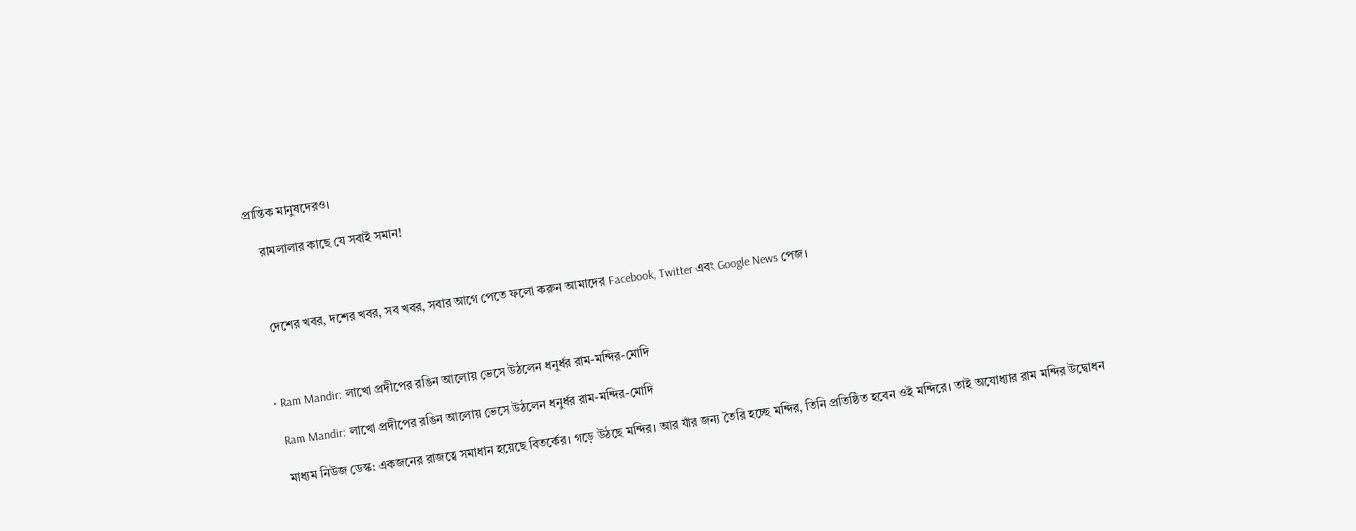প্রান্তিক মানুষদেরও।

    রামলালার কাছে যে সবাই সমান!



    দেশের খবর, দশের খবর, সব খবর, সবার আগে পেতে ফলো করুন আমাদের Facebook, Twitter এবং Google News পেজ।



  • Ram Mandir: লাখো প্রদীপের রঙিন আলোয় ভেসে উঠলেন ধনুর্ধর রাম-মন্দির-মোদি

    Ram Mandir: লাখো প্রদীপের রঙিন আলোয় ভেসে উঠলেন ধনুর্ধর রাম-মন্দির-মোদি

    মাধ্যম নিউজ ডেস্ক: একজনের রাজত্বে সমাধান হয়েছে বিতর্কের। গড়ে উঠছে মন্দির। আর যাঁর জন্য তৈরি হচ্ছে মন্দির, তিনি প্রতিষ্ঠিত হবেন ওই মন্দিরে। তাই অযোধ্যার রাম মন্দির উদ্বোধন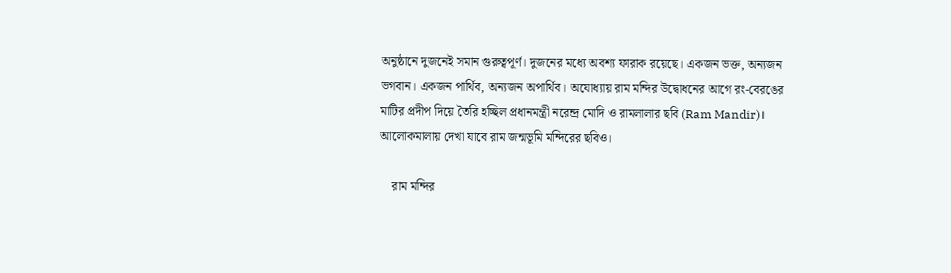অনুষ্ঠানে দুজনেই সমান গুরুত্বপূর্ণ। দুজনের মধ্যে অবশ্য ফারাক রয়েছে। একজন ভক্ত, অন্যজন ভগবান। একজন পার্থিব, অন্যজন অপার্থিব। অযোধ্যায় রাম মন্দির উদ্বোধনের আগে রং-বেরঙের মাটির প্রদীপ দিয়ে তৈরি হচ্ছিল প্রধানমন্ত্রী নরেন্দ্র মোদি ও রামলালার ছবি (Ram Mandir)। আলোকমালায় দেখা যাবে রাম জন্মভূমি মন্দিরের ছবিও।

    রাম মন্দির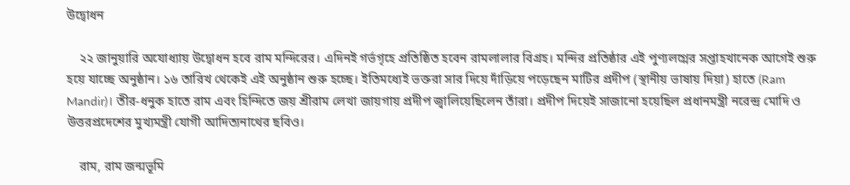উদ্বোধন

    ২২ জানুয়ারি অযোধ্যায় উদ্বোধন হবে রাম মন্দিরের। এদিনই গর্ভগৃহে প্রতিষ্ঠিত হবেন রামলালার বিগ্রহ। মন্দির প্রতিষ্ঠার এই পুণ্যলগ্নের সপ্তাহখানেক আগেই শুরু হয়ে যাচ্ছে অনুষ্ঠান। ১৬ তারিখ থেকেই এই অনুষ্ঠান শুরু হচ্ছে। ইতিমধ্যেই ভক্তরা সার দিয়ে দাঁড়িয়ে পড়েছেন মাটির প্রদীপ (স্থানীয় ভাষায় দিয়া) হাতে (Ram Mandir)। তীর-ধনুক হাতে রাম এবং হিন্দিতে জয় শ্রীরাম লেখা জায়গায় প্রদীপ জ্বালিয়েছিলেন তাঁরা। প্রদীপ দিয়েই সাজানো হয়েছিল প্রধানমন্ত্রী নরেন্দ্র মোদি ও উত্তরপ্রদেশের মুখ্যমন্ত্রী যোগী আদিত্যনাথের ছবিও।

    রাম, রাম জন্মভূমি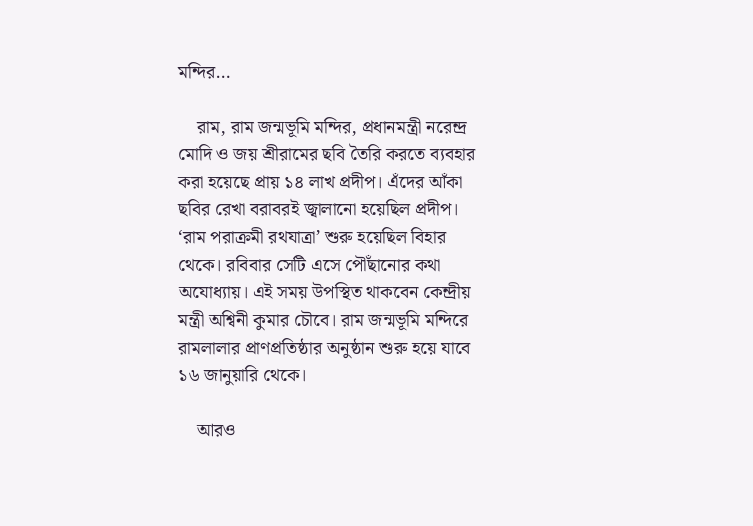মন্দির…

    রাম, রাম জন্মভূমি মন্দির, প্রধানমন্ত্রী নরেন্দ্র মোদি ও জয় শ্রীরামের ছবি তৈরি করতে ব্যবহার করা হয়েছে প্রায় ১৪ লাখ প্রদীপ। এঁদের আঁকা ছবির রেখা বরাবরই জ্বালানো হয়েছিল প্রদীপ। ‘রাম পরাক্রমী রথযাত্রা’ শুরু হয়েছিল বিহার থেকে। রবিবার সেটি এসে পৌঁছানোর কথা অযোধ্যায়। এই সময় উপস্থিত থাকবেন কেন্দ্রীয় মন্ত্রী অশ্বিনী কুমার চৌবে। রাম জন্মভূমি মন্দিরে রামলালার প্রাণপ্রতিষ্ঠার অনুষ্ঠান শুরু হয়ে যাবে ১৬ জানুয়ারি থেকে।

    আরও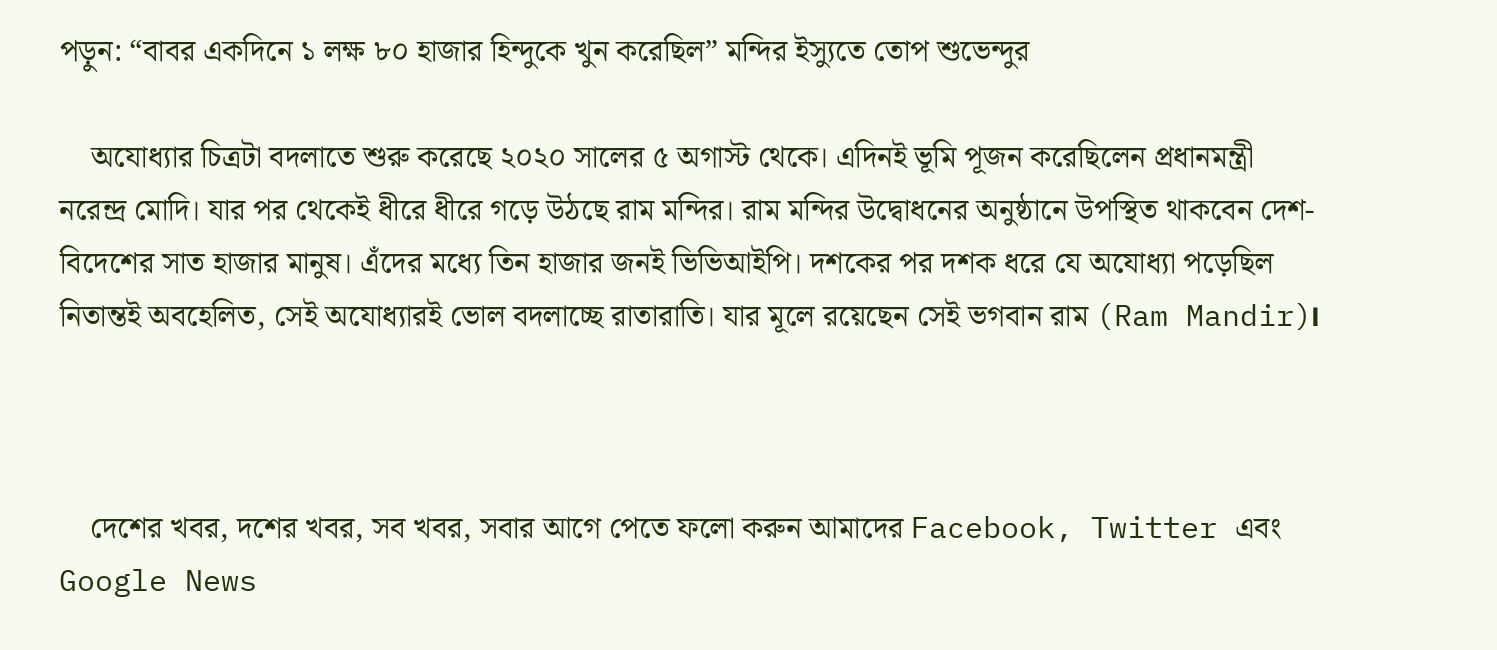পড়ুন: “বাবর একদিনে ১ লক্ষ ৮০ হাজার হিন্দুকে খুন করেছিল” মন্দির ইস্যুতে তোপ শুভেন্দুর

    অযোধ্যার চিত্রটা বদলাতে শুরু করেছে ২০২০ সালের ৫ অগাস্ট থেকে। এদিনই ভূমি পূজন করেছিলেন প্রধানমন্ত্রী নরেন্দ্র মোদি। যার পর থেকেই ধীরে ধীরে গড়ে উঠছে রাম মন্দির। রাম মন্দির উদ্বোধনের অনুষ্ঠানে উপস্থিত থাকবেন দেশ-বিদেশের সাত হাজার মানুষ। এঁদের মধ্যে তিন হাজার জনই ভিভিআইপি। দশকের পর দশক ধরে যে অযোধ্যা পড়েছিল নিতান্তই অবহেলিত, সেই অযোধ্যারই ভোল বদলাচ্ছে রাতারাতি। যার মূলে রয়েছেন সেই ভগবান রাম (Ram Mandir)।



    দেশের খবর, দশের খবর, সব খবর, সবার আগে পেতে ফলো করুন আমাদের Facebook, Twitter এবং Google News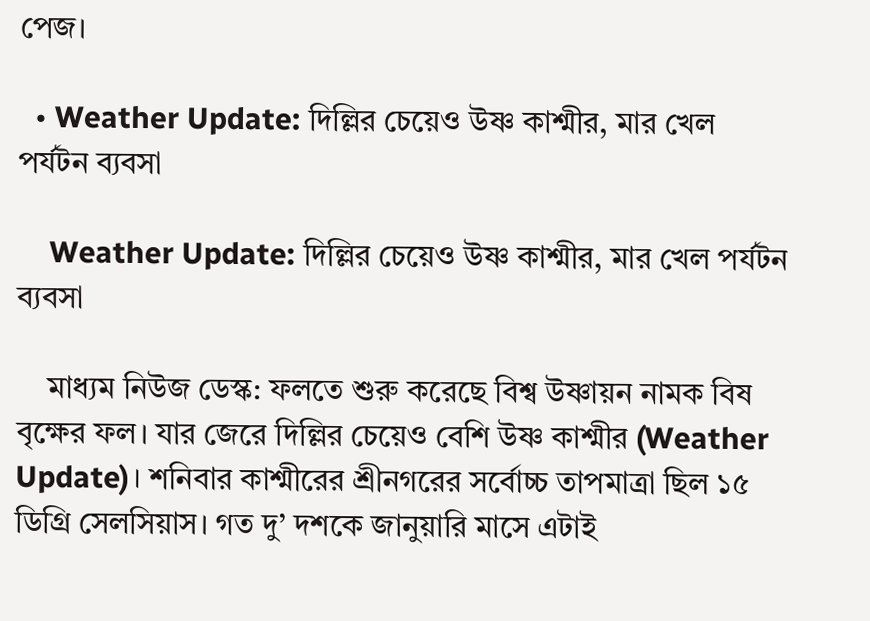পেজ।

  • Weather Update: দিল্লির চেয়েও উষ্ণ কাশ্মীর, মার খেল পর্যটন ব্যবসা

    Weather Update: দিল্লির চেয়েও উষ্ণ কাশ্মীর, মার খেল পর্যটন ব্যবসা

    মাধ্যম নিউজ ডেস্ক: ফলতে শুরু করেছে বিশ্ব উষ্ণায়ন নামক বিষ বৃক্ষের ফল। যার জেরে দিল্লির চেয়েও বেশি উষ্ণ কাশ্মীর (Weather Update)। শনিবার কাশ্মীরের শ্রীনগরের সর্বোচ্চ তাপমাত্রা ছিল ১৫ ডিগ্রি সেলসিয়াস। গত দু’ দশকে জানুয়ারি মাসে এটাই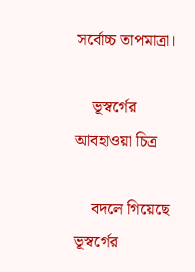সর্বোচ্চ তাপমাত্রা।

    ভূস্বর্গের আবহাওয়া চিত্র

    বদলে গিয়েছে ভূস্বর্গের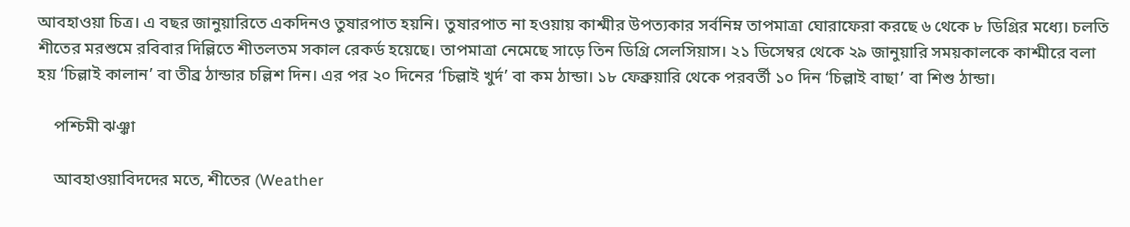আবহাওয়া চিত্র। এ বছর জানুয়ারিতে একদিনও তুষারপাত হয়নি। তুষারপাত না হওয়ায় কাশ্মীর উপত্যকার সর্বনিম্ন তাপমাত্রা ঘোরাফেরা করছে ৬ থেকে ৮ ডিগ্রির মধ্যে। চলতি শীতের মরশুমে রবিবার দিল্লিতে শীতলতম সকাল রেকর্ড হয়েছে। তাপমাত্রা নেমেছে সাড়ে তিন ডিগ্রি সেলসিয়াস। ২১ ডিসেম্বর থেকে ২৯ জানুয়ারি সময়কালকে কাশ্মীরে বলা হয় ‘চিল্লাই কালান’ বা তীব্র ঠান্ডার চল্লিশ দিন। এর পর ২০ দিনের ‘চিল্লাই খুর্দ’ বা কম ঠান্ডা। ১৮ ফেব্রুয়ারি থেকে পরবর্তী ১০ দিন ‘চিল্লাই বাছা’ বা শিশু ঠান্ডা।

    পশ্চিমী ঝঞ্ঝা

    আবহাওয়াবিদদের মতে, শীতের (Weather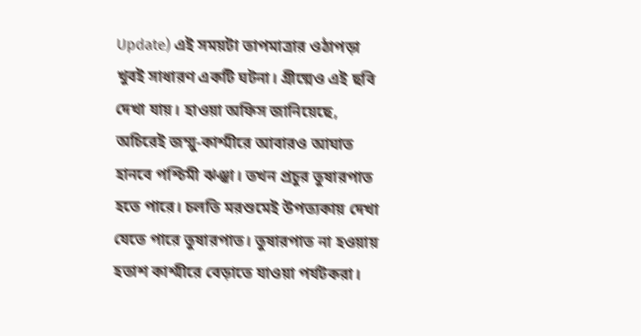Update) এই সময়টা তাপমাত্রার ওঠাপড়া খুবই সাধারণ একটি ঘটনা। গ্রীষ্মেও এই ছবি দেখা যায়। হাওয়া অফিস জানিয়েছে, অচিরেই জম্মু-কাশ্মীরে আবারও আঘাত হানবে পশ্চিমী ঝঞ্ঝা। তখন প্রচুর তুষারপাত হতে পারে। চলতি মরশুমেই উপত্যকায় দেখা যেতে পারে তুষারপাত। তুষারপাত না হওয়ায় হতাশ কাশ্মীরে বেড়াতে যাওয়া পর্যটকরা।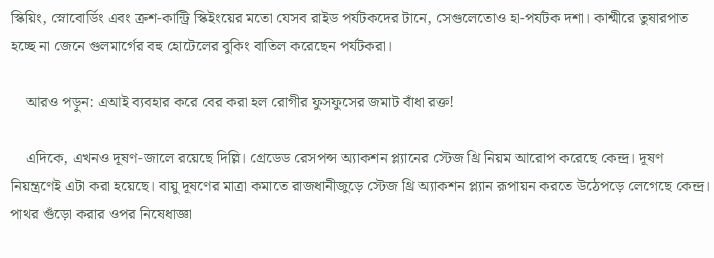স্কিয়িং, স্নোবোর্ডিং এবং ক্রশ-কান্ট্রি স্কিইংয়ের মতো যেসব রাইড পর্যটকদের টানে, সেগুলেতোও হা-পর্যটক দশা। কাশ্মীরে তুষারপাত হচ্ছে না জেনে গুলমার্গের বহু হোটেলের বুকিং বাতিল করেছেন পর্যটকরা।

    আরও পড়ুন: এআই ব্যবহার করে বের করা হল রোগীর ফুসফুসের জমাট বাঁধা রক্ত!

    এদিকে, এখনও দূষণ-জালে রয়েছে দিল্লি। গ্রেডেড রেসপন্স অ্যাকশন প্ল্যানের স্টেজ থ্রি নিয়ম আরোপ করেছে কেন্দ্র। দূষণ নিয়ন্ত্রণেই এটা করা হয়েছে। বায়ু দূষণের মাত্রা কমাতে রাজধানীজুড়ে স্টেজ থ্রি অ্যাকশন প্ল্যান রূপায়ন করতে উঠেপড়ে লেগেছে কেন্দ্র। পাথর গুঁড়ো করার ওপর নিষেধাজ্ঞা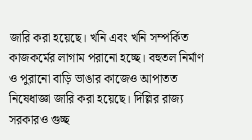জারি করা হয়েছে। খনি এবং খনি সম্পর্কিত কাজকর্মের লাগাম পরানো হচ্ছে। বহুতল নির্মাণ ও পুরানো বাড়ি ভাঙার কাজেও আপাতত নিষেধাজ্ঞা জারি করা হয়েছে। দিল্লির রাজ্য সরকারও গুচ্ছ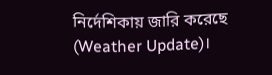নির্দেশিকায় জারি করেছে (Weather Update)।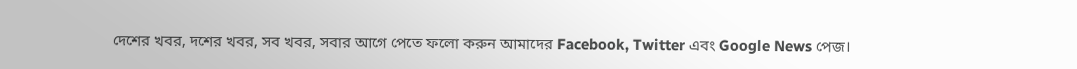দেশের খবর, দশের খবর, সব খবর, সবার আগে পেতে ফলো করুন আমাদের Facebook, Twitter এবং Google News পেজ।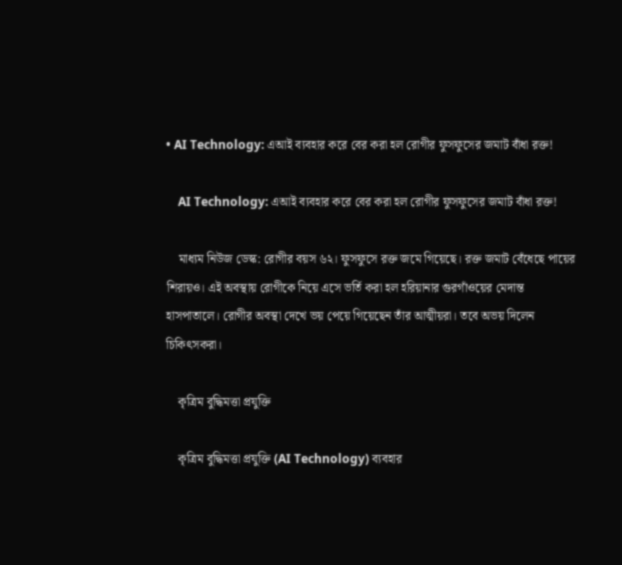• AI Technology: এআই ব্যবহার করে বের করা হল রোগীর ফুসফুসের জমাট বাঁধা রক্ত!

    AI Technology: এআই ব্যবহার করে বের করা হল রোগীর ফুসফুসের জমাট বাঁধা রক্ত!

    মাধ্যম নিউজ ডেস্ক: রোগীর বয়স ৬২। ফুসফুসে রক্ত জমে গিয়েছে। রক্ত জমাট বেঁধেছে পায়ের শিরায়ও। এই অবস্থায় রোগীকে নিয়ে এসে ভর্তি করা হল হরিয়ানার গুরগাঁওয়ের মেদান্ত হাসপাতালে। রোগীর অবস্থা দেখে ভয় পেয়ে গিয়েছেন তাঁর আত্মীয়রা। তবে অভয় দিলেন চিকিৎসকরা।

    কৃত্রিম বুদ্ধিমত্তা প্রযুক্তি

    কৃত্রিম বুদ্ধিমত্তা প্রযুক্তি (AI Technology) ব্যবহার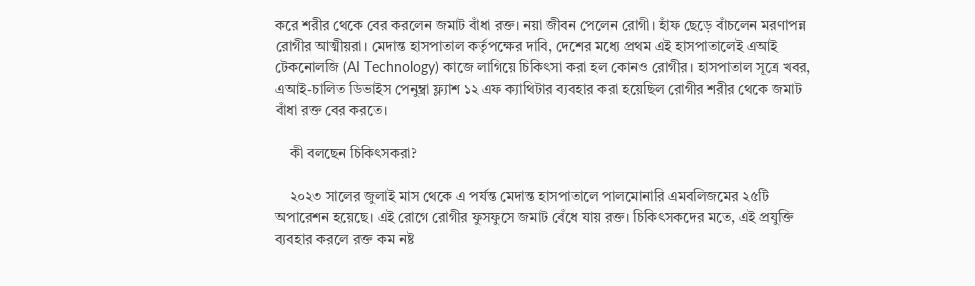করে শরীর থেকে বের করলেন জমাট বাঁধা রক্ত। নয়া জীবন পেলেন রোগী। হাঁফ ছেড়ে বাঁচলেন মরণাপন্ন রোগীর আত্মীয়রা। মেদান্ত হাসপাতাল কর্তৃপক্ষের দাবি, দেশের মধ্যে প্রথম এই হাসপাতালেই এআই টেকনোলজি (AI Technology) কাজে লাগিয়ে চিকিৎসা করা হল কোনও রোগীর। হাসপাতাল সূত্রে খবর, এআই-চালিত ডিভাইস পেনুম্ব্রা ফ্ল্যাশ ১২ এফ ক্যাথিটার ব্যবহার করা হয়েছিল রোগীর শরীর থেকে জমাট বাঁধা রক্ত বের করতে।

    কী বলছেন চিকিৎসকরা?

    ২০২৩ সালের জুলাই মাস থেকে এ পর্যন্ত মেদান্ত হাসপাতালে পালমোনারি এমবলিজমের ২৫টি অপারেশন হয়েছে। এই রোগে রোগীর ফুসফুসে জমাট বেঁধে যায় রক্ত। চিকিৎসকদের মতে, এই প্রযুক্তি ব্যবহার করলে রক্ত কম নষ্ট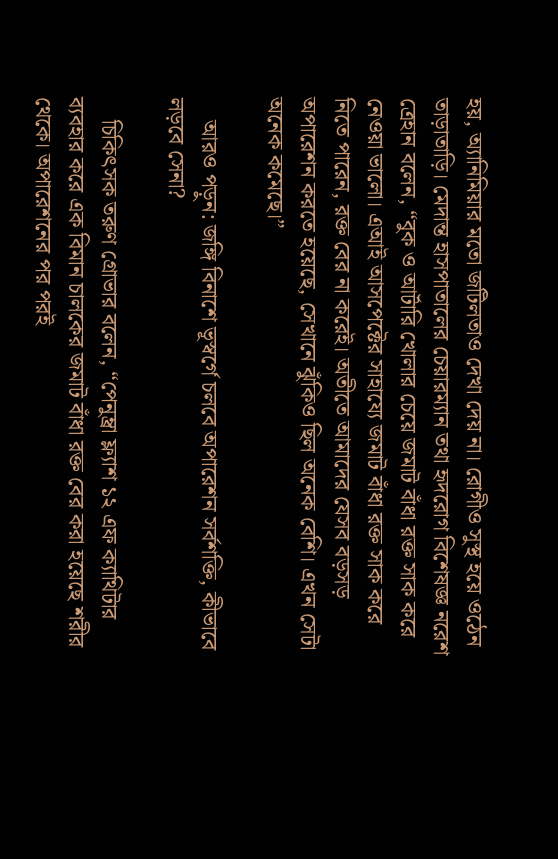হয়, অ্যানিমিয়ার মতো জটিলতাও দেখা দেয় না। রোগীও সুস্থ হয়ে ওঠেন তাড়াতাড়ি। মেদান্ত হাসপাতালের চেয়ারম্যান তথা হৃদরোগ বিশেষজ্ঞ নরেশ ত্রেহান বলেন, “বুক ও আর্টারি খোলার চেয়ে জমাট বাঁধা রক্ত সাক করে নেওয়া ভালো। এআই আসপেক্টের সাহায্যে জমাট বাঁধা রক্ত সাক করে নিতে পারেন, রক্ত বের না করেই। অতীতে আমাদের যেসব বড়সড় অপারেশন করতে হয়েছে, সেখানে ঝুঁকিও ছিল অনেক বেশি। এখন সেটা অনেক কমেছে।”

    আরও পড়ুন: জঙ্গি বিনাশে ভূস্বর্গে চলবে অপারেশন সর্বশক্তি, কীভাবে লড়বে সেনা?

    চিকিৎসক তরুণ গ্রোভার বলেন, “পেনুম্ব্রা ফ্ল্যাশ ১২ এফ ক্যাথিটার ব্যবহার করে এক বিমান চালকের জমাট বাঁধা রক্ত বের করা হয়েছে শরীর থেকে। অপারেশনের পর পরই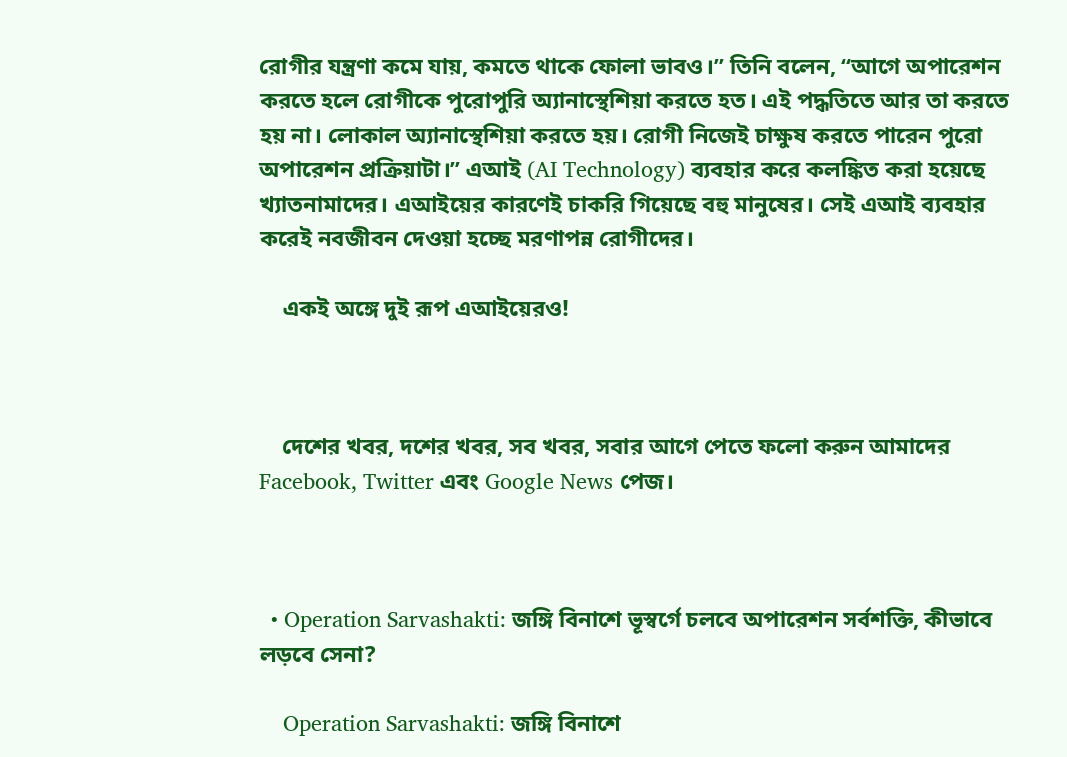রোগীর যন্ত্রণা কমে যায়, কমতে থাকে ফোলা ভাবও।” তিনি বলেন, “আগে অপারেশন করতে হলে রোগীকে পুরোপুরি অ্যানাস্থেশিয়া করতে হত। এই পদ্ধতিতে আর তা করতে হয় না। লোকাল অ্যানাস্থেশিয়া করতে হয়। রোগী নিজেই চাক্ষুষ করতে পারেন পুরো অপারেশন প্রক্রিয়াটা।” এআই (AI Technology) ব্যবহার করে কলঙ্কিত করা হয়েছে খ্যাতনামাদের। এআইয়ের কারণেই চাকরি গিয়েছে বহু মানুষের। সেই এআই ব্যবহার করেই নবজীবন দেওয়া হচ্ছে মরণাপন্ন রোগীদের।

    একই অঙ্গে দুই রূপ এআইয়েরও!



    দেশের খবর, দশের খবর, সব খবর, সবার আগে পেতে ফলো করুন আমাদের Facebook, Twitter এবং Google News পেজ।



  • Operation Sarvashakti: জঙ্গি বিনাশে ভূস্বর্গে চলবে অপারেশন সর্বশক্তি, কীভাবে লড়বে সেনা?

    Operation Sarvashakti: জঙ্গি বিনাশে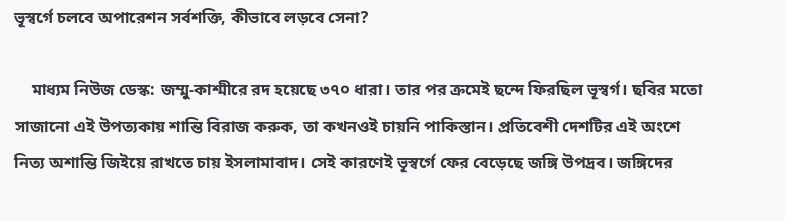ভূস্বর্গে চলবে অপারেশন সর্বশক্তি, কীভাবে লড়বে সেনা?

    মাধ্যম নিউজ ডেস্ক: জম্মু-কাশ্মীরে রদ হয়েছে ৩৭০ ধারা। তার পর ক্রমেই ছন্দে ফিরছিল ভূস্বর্গ। ছবির মতো সাজানো এই উপত্যকায় শান্তি বিরাজ করুক, তা কখনওই চায়নি পাকিস্তান। প্রতিবেশী দেশটির এই অংশে নিত্য অশান্তি জিইয়ে রাখতে চায় ইসলামাবাদ। সেই কারণেই ভূস্বর্গে ফের বেড়েছে জঙ্গি উপদ্রব। জঙ্গিদের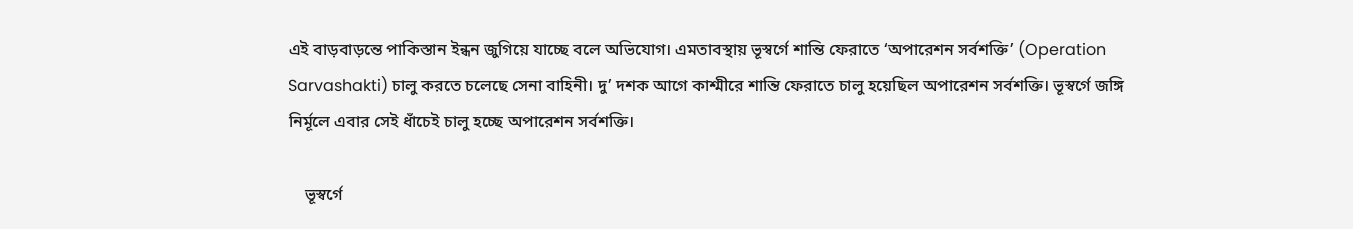এই বাড়বাড়ন্তে পাকিস্তান ইন্ধন জুগিয়ে যাচ্ছে বলে অভিযোগ। এমতাবস্থায় ভূস্বর্গে শান্তি ফেরাতে ‘অপারেশন সর্বশক্তি’ (Operation Sarvashakti) চালু করতে চলেছে সেনা বাহিনী। দু’ দশক আগে কাশ্মীরে শান্তি ফেরাতে চালু হয়েছিল অপারেশন সর্বশক্তি। ভূস্বর্গে জঙ্গি নির্মূলে এবার সেই ধাঁচেই চালু হচ্ছে অপারেশন সর্বশক্তি।

    ভূস্বর্গে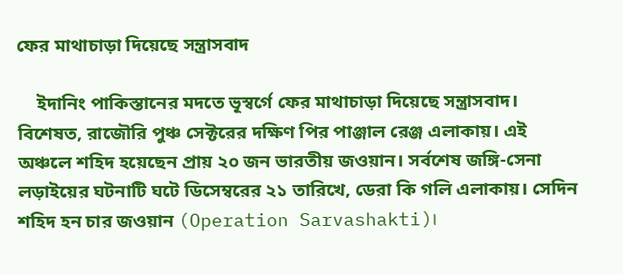ফের মাথাচাড়া দিয়েছে সন্ত্রাসবাদ

    ইদানিং পাকিস্তানের মদতে ভূস্বর্গে ফের মাথাচাড়া দিয়েছে সন্ত্রাসবাদ। বিশেষত, রাজৌরি পুঞ্চ সেক্টরের দক্ষিণ পির পাঞ্জাল রেঞ্জ এলাকায়। এই অঞ্চলে শহিদ হয়েছেন প্রায় ২০ জন ভারতীয় জওয়ান। সর্বশেষ জঙ্গি-সেনা লড়াইয়ের ঘটনাটি ঘটে ডিসেম্বরের ২১ তারিখে, ডেরা কি গলি এলাকায়। সেদিন শহিদ হন চার জওয়ান (Operation Sarvashakti)।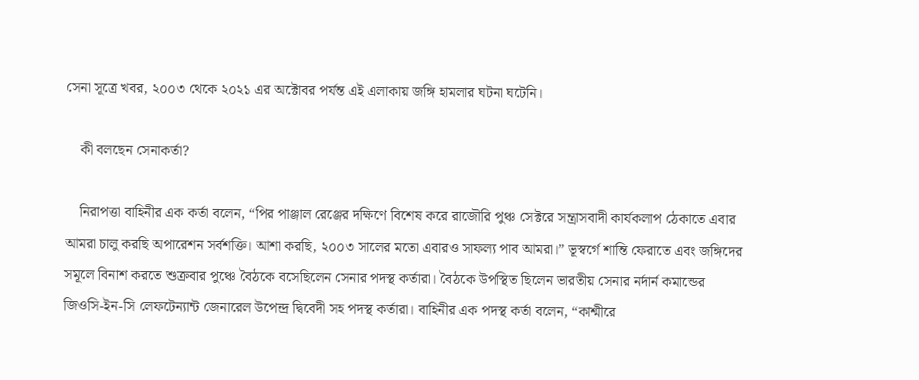সেনা সূত্রে খবর, ২০০৩ থেকে ২০২১ এর অক্টোবর পর্যন্ত এই এলাকায় জঙ্গি হামলার ঘটনা ঘটেনি।

    কী বলছেন সেনাকর্তা?

    নিরাপত্তা বাহিনীর এক কর্তা বলেন, “পির পাঞ্জাল রেঞ্জের দক্ষিণে বিশেষ করে রাজৌরি পুঞ্চ সেক্টরে সন্ত্রাসবাদী কার্যকলাপ ঠেকাতে এবার আমরা চালু করছি অপারেশন সর্বশক্তি। আশা করছি, ২০০৩ সালের মতো এবারও সাফল্য পাব আমরা।” ভূস্বর্গে শান্তি ফেরাতে এবং জঙ্গিদের সমূলে বিনাশ করতে শুক্রবার পুঞ্চে বৈঠকে বসেছিলেন সেনার পদস্থ কর্তারা। বৈঠকে উপস্থিত ছিলেন ভারতীয় সেনার নর্দার্ন কমান্ডের জিওসি-ইন-সি লেফটেন্যান্ট জেনারেল উপেন্দ্র দ্বিবেদী সহ পদস্থ কর্তারা। বাহিনীর এক পদস্থ কর্তা বলেন, “কাশ্মীরে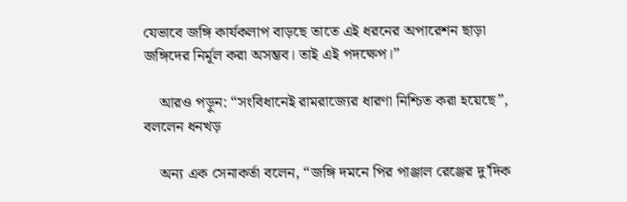যেভাবে জঙ্গি কার্যকলাপ বাড়ছে তাতে এই ধরনের অপারেশন ছাড়া জঙ্গিদের নির্মূল করা অসম্ভব। তাই এই পদক্ষেপ।”

    আরও পড়ুন: “সংবিধানেই রামরাজ্যের ধারণা নিশ্চিত করা হয়েছে”, বললেন ধনখড়

    অন্য এক সেনাকর্তা বলেন, “জঙ্গি দমনে পির পাঞ্জাল রেঞ্জের দু’দিক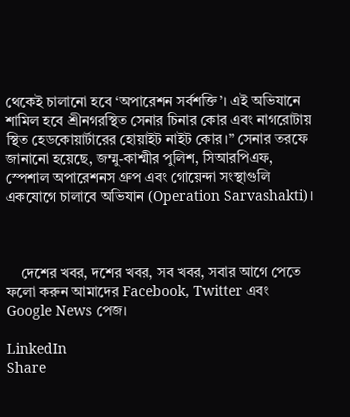থেকেই চালানো হবে ‘অপারেশন সর্বশক্তি’। এই অভিযানে শামিল হবে শ্রীনগরস্থিত সেনার চিনার কোর এবং নাগরোটায় স্থিত হেডকোয়ার্টারের হোয়াইট নাইট কোর।” সেনার তরফে জানানো হয়েছে, জম্মু-কাশ্মীর পুলিশ, সিআরপিএফ, স্পেশাল অপারেশনস গ্রুপ এবং গোয়েন্দা সংস্থাগুলি একযোগে চালাবে অভিযান (Operation Sarvashakti)।



    দেশের খবর, দশের খবর, সব খবর, সবার আগে পেতে ফলো করুন আমাদের Facebook, Twitter এবং Google News পেজ।

LinkedIn
Share